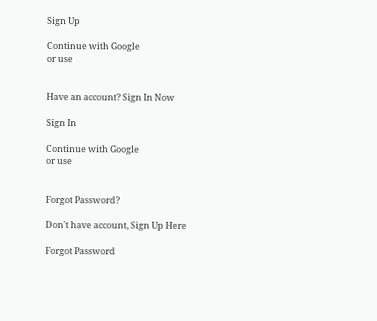Sign Up

Continue with Google
or use


Have an account? Sign In Now

Sign In

Continue with Google
or use


Forgot Password?

Don't have account, Sign Up Here

Forgot Password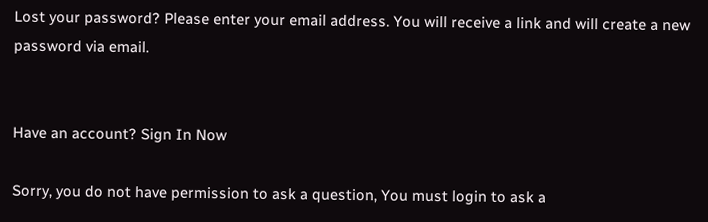Lost your password? Please enter your email address. You will receive a link and will create a new password via email.


Have an account? Sign In Now

Sorry, you do not have permission to ask a question, You must login to ask a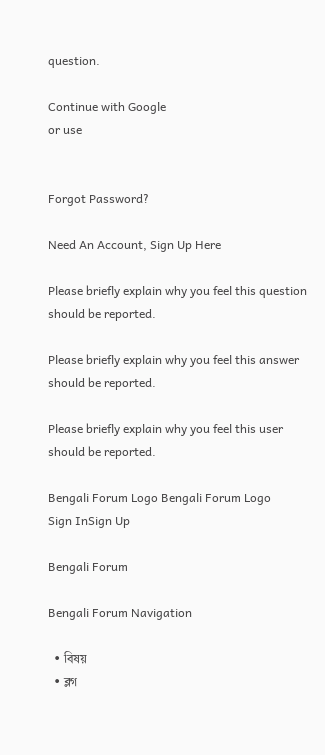question.

Continue with Google
or use


Forgot Password?

Need An Account, Sign Up Here

Please briefly explain why you feel this question should be reported.

Please briefly explain why you feel this answer should be reported.

Please briefly explain why you feel this user should be reported.

Bengali Forum Logo Bengali Forum Logo
Sign InSign Up

Bengali Forum

Bengali Forum Navigation

  • বিষয়
  • ব্লগ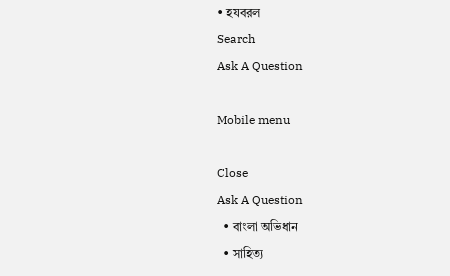• হযবরল
Search
Ask A Question

Mobile menu

Close
Ask A Question
  • বাংলা অভিধান
  • সাহিত্য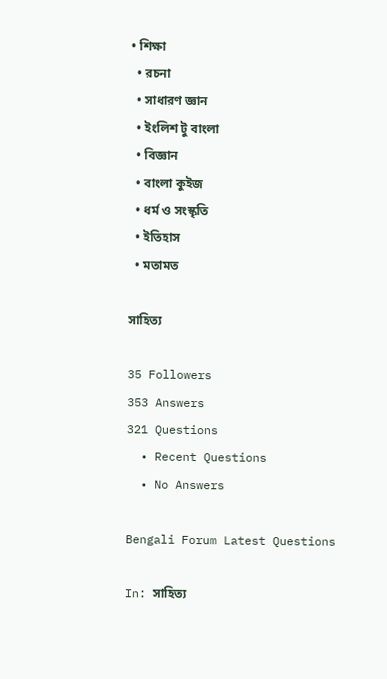• শিক্ষা
  • রচনা
  • সাধারণ জ্ঞান
  • ইংলিশ টু বাংলা
  • বিজ্ঞান
  • বাংলা কুইজ
  • ধৰ্ম ও সংস্কৃতি
  • ইতিহাস
  • মতামত

সাহিত্য

35 Followers
353 Answers
321 Questions
  • Recent Questions
  • No Answers

Bengali Forum Latest Questions

In: সাহিত্য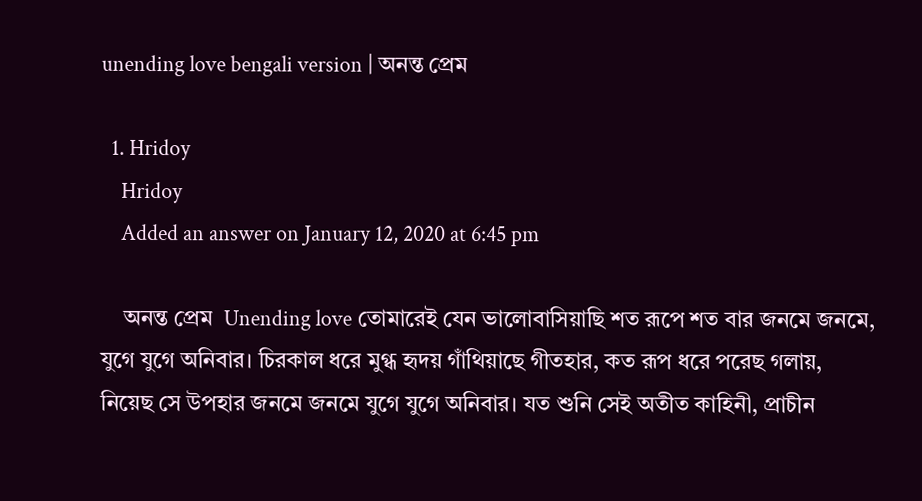unending love bengali version | অনন্ত প্রেম

  1. Hridoy
    Hridoy
    Added an answer on January 12, 2020 at 6:45 pm

    অনন্ত প্রেম  Unending love তোমারেই যেন ভালোবাসিয়াছি শত রূপে শত বার জনমে জনমে, যুগে যুগে অনিবার। চিরকাল ধরে মুগ্ধ হৃদয় গাঁথিয়াছে গীতহার, কত রূপ ধরে পরেছ গলায়, নিয়েছ সে উপহার জনমে জনমে যুগে যুগে অনিবার। যত শুনি সেই অতীত কাহিনী, প্রাচীন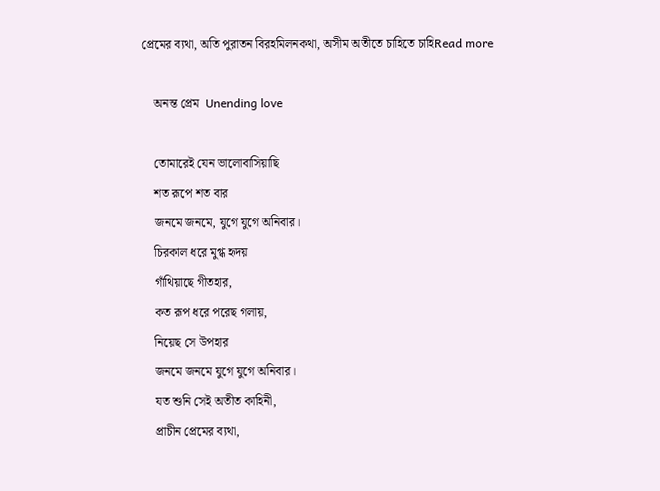প্রেমের ব্যথা, অতি পুরাতন বিরহমিলনকথা, অসীম অতীতে চাহিতে চাহিRead more

    অনন্ত প্রেম  Unending love

    তোমারেই যেন ভালোবাসিয়াছি
    শত রূপে শত বার
    জনমে জনমে, যুগে যুগে অনিবার।
    চিরকাল ধরে মুগ্ধ হৃদয়
    গাঁথিয়াছে গীতহার,
    কত রূপ ধরে পরেছ গলায়,
    নিয়েছ সে উপহার
    জনমে জনমে যুগে যুগে অনিবার।
    যত শুনি সেই অতীত কাহিনী,
    প্রাচীন প্রেমের ব্যথা,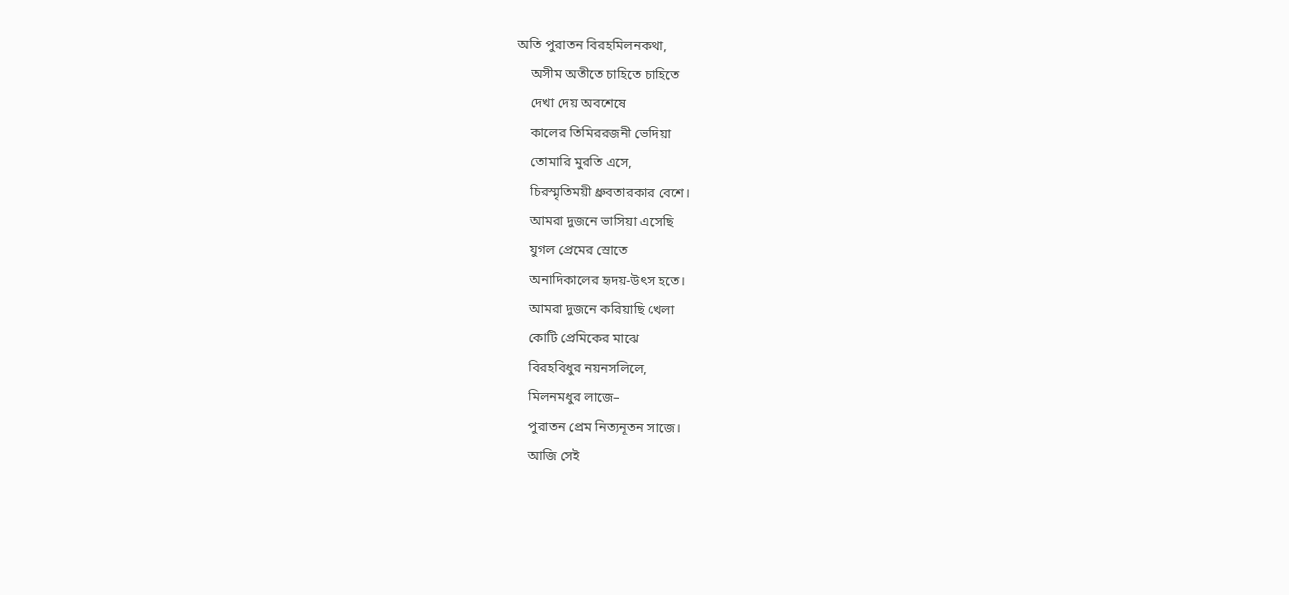অতি পুরাতন বিরহমিলনকথা,
    অসীম অতীতে চাহিতে চাহিতে
    দেখা দেয় অবশেষে
    কালের তিমিররজনী ভেদিয়া
    তোমারি মুরতি এসে,
    চিরস্মৃতিময়ী ধ্রুবতারকার বেশে।
    আমরা দুজনে ভাসিয়া এসেছি
    যুগল প্রেমের স্রোতে
    অনাদিকালের হৃদয়-উৎস হতে।
    আমরা দুজনে করিয়াছি খেলা
    কোটি প্রেমিকের মাঝে
    বিরহবিধুর নয়নসলিলে,
    মিলনমধুর লাজে–
    পুরাতন প্রেম নিত্যনূতন সাজে।
    আজি সেই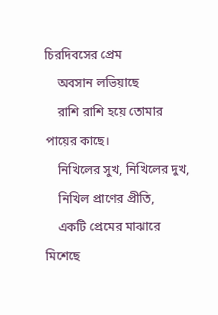চিরদিবসের প্রেম
    অবসান লভিয়াছে
    রাশি রাশি হয়ে তোমার পায়ের কাছে।
    নিখিলের সুখ, নিখিলের দুখ,
    নিখিল প্রাণের প্রীতি,
    একটি প্রেমের মাঝারে মিশেছে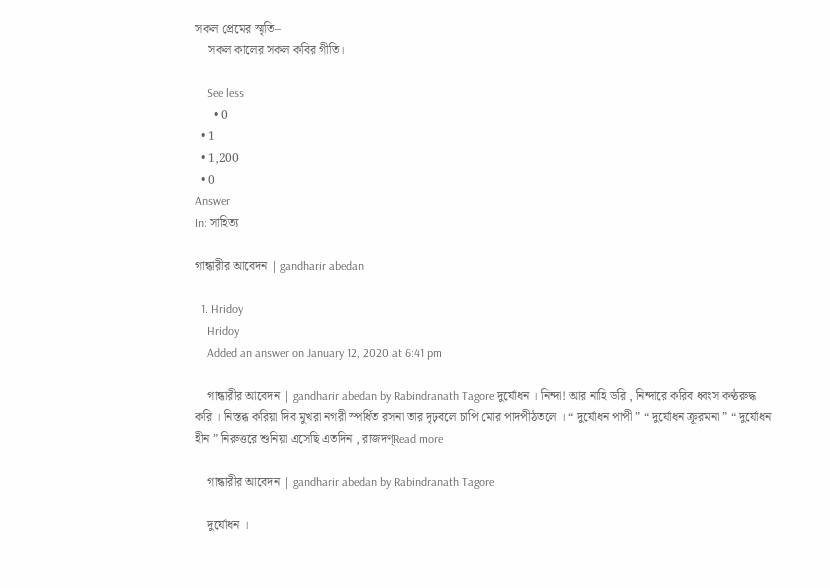সকল প্রেমের স্মৃতি–
    সকল কালের সকল কবির গীতি।

    See less
      • 0
  • 1
  • 1,200
  • 0
Answer
In: সাহিত্য

গান্ধারীর আবেদন | gandharir abedan

  1. Hridoy
    Hridoy
    Added an answer on January 12, 2020 at 6:41 pm

    গান্ধারীর আবেদন | gandharir abedan by Rabindranath Tagore দুর্যোধন । নিন্দা! আর নাহি ডরি , নিন্দারে করিব ধ্বংস কণ্ঠরুদ্ধ করি । নিস্তব্ধ করিয়া দিব মুখরা নগরী স্পর্ধিত রসনা তার দৃঢ়বলে চাপি মোর পাদপীঠতলে । “ দুর্যোধন পাপী ” “ দুর্যোধন ক্রূরমনা ” “ দুর্যোধন হীন ” নিরুত্তরে শুনিয়া এসেছি এতদিন , রাজদণ্Read more

    গান্ধারীর আবেদন | gandharir abedan by Rabindranath Tagore

    দুর্যোধন ।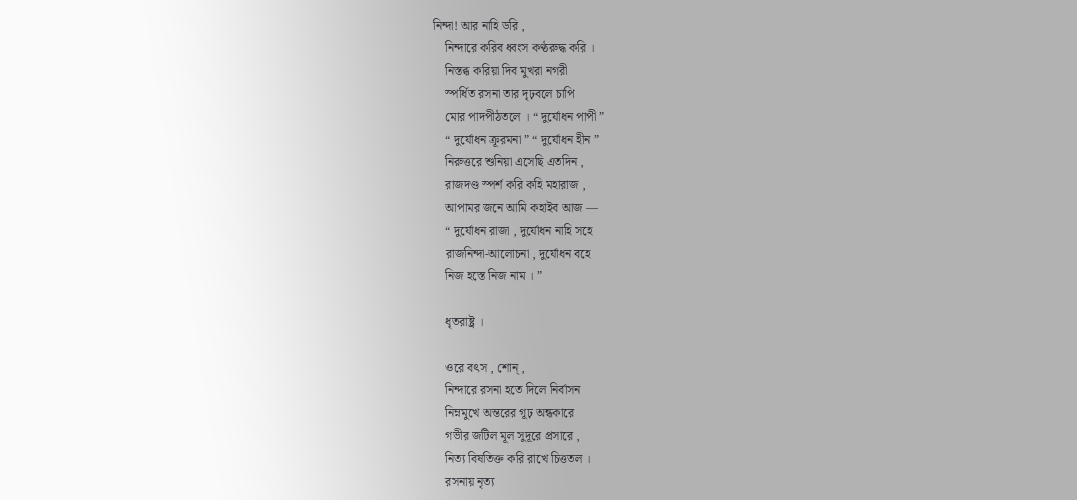নিন্দা! আর নাহি ডরি ,
    নিন্দারে করিব ধ্বংস কণ্ঠরুদ্ধ করি ।
    নিস্তব্ধ করিয়া দিব মুখরা নগরী
    স্পর্ধিত রসনা তার দৃঢ়বলে চাপি
    মোর পাদপীঠতলে । “ দুর্যোধন পাপী ”
    “ দুর্যোধন ক্রূরমনা ” “ দুর্যোধন হীন ”
    নিরুত্তরে শুনিয়া এসেছি এতদিন ,
    রাজদণ্ড স্পর্শ করি কহি মহারাজ ,
    আপামর জনে আমি কহাইব আজ —
    “ দুর্যোধন রাজা , দুর্যোধন নাহি সহে
    রাজনিন্দা-আলোচনা , দুর্যোধন বহে
    নিজ হস্তে নিজ নাম । ”

    ধৃতরাষ্ট্র ।

    ওরে বৎস , শোন্‌ ,
    নিন্দারে রসনা হতে দিলে নির্বাসন
    নিম্নমুখে অন্তরের গূঢ় অন্ধকারে
    গভীর জটিল মূল সুদূরে প্রসারে ,
    নিত্য বিষতিক্ত করি রাখে চিত্ততল ।
    রসনায় নৃত্য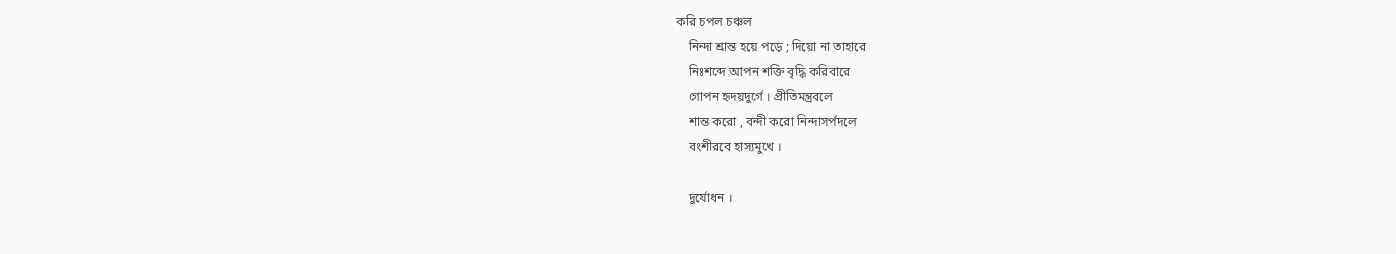করি চপল চঞ্চল
    নিন্দা শ্রান্ত হয়ে পড়ে ; দিয়ো না তাহারে
    নিঃশব্দে আপন শক্তি বৃদ্ধি করিবারে
    গোপন হৃদয়দুর্গে । প্রীতিমন্ত্রবলে
    শান্ত করো , বন্দী করো নিন্দাসর্পদলে
    বংশীরবে হাস্যমুখে ।

    দুর্যোধন ।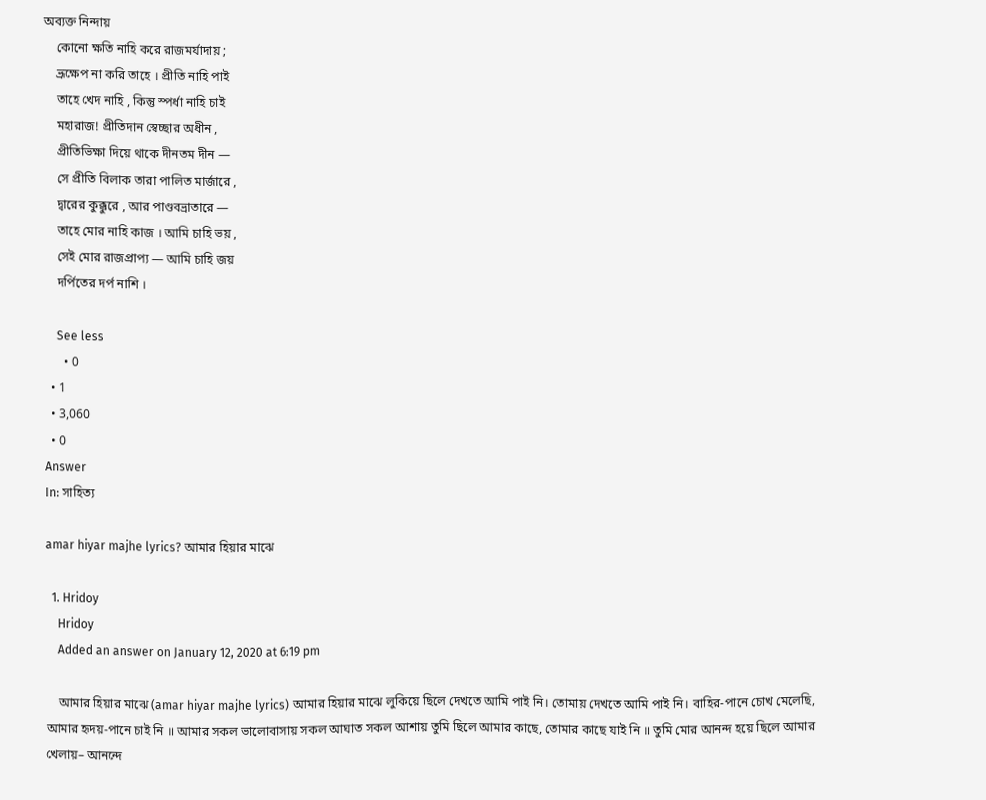অব্যক্ত নিন্দায়
    কোনো ক্ষতি নাহি করে রাজমর্যাদায় ;
    ভ্রূক্ষেপ না করি তাহে । প্রীতি নাহি পাই
    তাহে খেদ নাহি , কিন্তু স্পর্ধা নাহি চাই
    মহারাজ! প্রীতিদান স্বেচ্ছার অধীন ,
    প্রীতিভিক্ষা দিয়ে থাকে দীনতম দীন —
    সে প্রীতি বিলাক তারা পালিত মার্জারে ,
    দ্বারের কুক্কুরে , আর পাণ্ডবভ্রাতারে —
    তাহে মোর নাহি কাজ । আমি চাহি ভয় ,
    সেই মোর রাজপ্রাপ্য — আমি চাহি জয়
    দর্পিতের দর্প নাশি ।

    See less
      • 0
  • 1
  • 3,060
  • 0
Answer
In: সাহিত্য

amar hiyar majhe lyrics? আমার হিয়ার মাঝে

  1. Hridoy
    Hridoy
    Added an answer on January 12, 2020 at 6:19 pm

    আমার হিয়ার মাঝে (amar hiyar majhe lyrics) আমার হিয়ার মাঝে লুকিয়ে ছিলে দেখতে আমি পাই নি। তোমায় দেখতে আমি পাই নি। বাহির-পানে চোখ মেলেছি, আমার হৃদয়-পানে চাই নি ॥ আমার সকল ভালোবাসায় সকল আঘাত সকল আশায় তুমি ছিলে আমার কাছে, তোমার কাছে যাই নি ॥ তুমি মোর আনন্দ হয়ে ছিলে আমার খেলায়– আনন্দে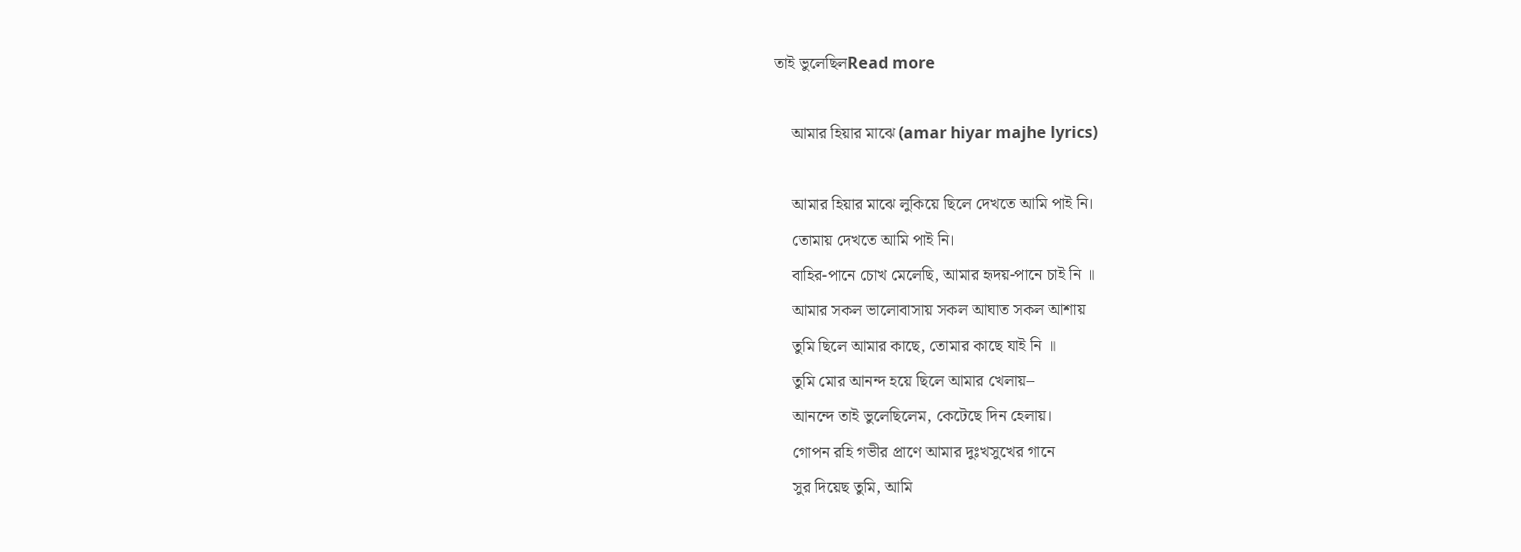তাই ভুলেছিলRead more

    আমার হিয়ার মাঝে (amar hiyar majhe lyrics)

    আমার হিয়ার মাঝে লুকিয়ে ছিলে দেখতে আমি পাই নি।
    তোমায় দেখতে আমি পাই নি।
    বাহির-পানে চোখ মেলেছি, আমার হৃদয়-পানে চাই নি ॥
    আমার সকল ভালোবাসায় সকল আঘাত সকল আশায়
    তুমি ছিলে আমার কাছে, তোমার কাছে যাই নি ॥
    তুমি মোর আনন্দ হয়ে ছিলে আমার খেলায়–
    আনন্দে তাই ভুলেছিলেম, কেটেছে দিন হেলায়।
    গোপন রহি গভীর প্রাণে আমার দুঃখসুখের গানে
    সুর দিয়েছ তুমি, আমি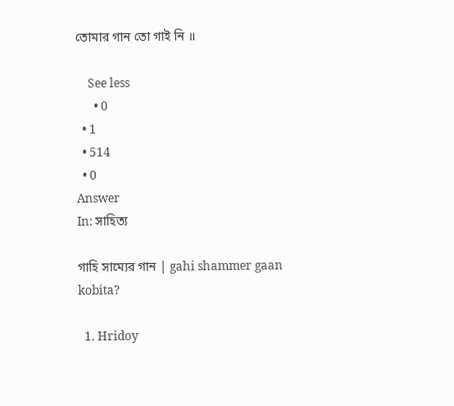তোমার গান তো গাই নি ॥

    See less
      • 0
  • 1
  • 514
  • 0
Answer
In: সাহিত্য

গাহি সাম্যের গান | gahi shammer gaan kobita?

  1. Hridoy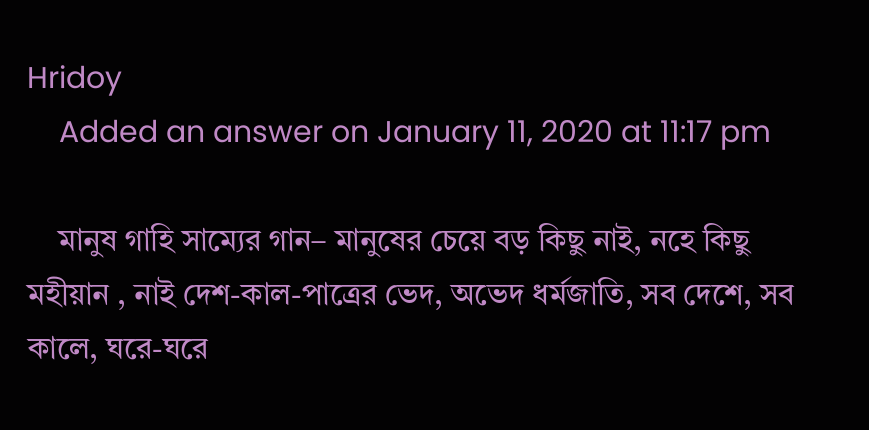Hridoy
    Added an answer on January 11, 2020 at 11:17 pm

    মানুষ গাহি সাম্যের গান– মানুষের চেয়ে বড় কিছু নাই, নহে কিছু মহীয়ান , নাই দেশ-কাল-পাত্রের ভেদ, অভেদ ধর্মজাতি, সব দেশে, সব কালে, ঘরে-ঘরে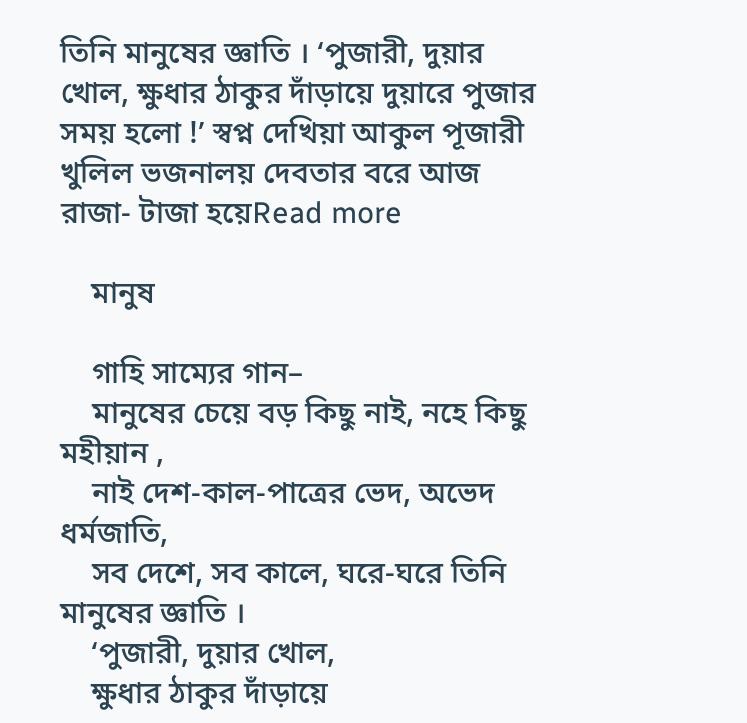তিনি মানুষের জ্ঞাতি । ‘পুজারী, দুয়ার খোল, ক্ষুধার ঠাকুর দাঁড়ায়ে দুয়ারে পুজার সময় হলো !’ স্বপ্ন দেখিয়া আকুল পূজারী খুলিল ভজনালয় দেবতার বরে আজ রাজা- টাজা হয়েRead more

    মানুষ

    গাহি সাম্যের গান–
    মানুষের চেয়ে বড় কিছু নাই, নহে কিছু মহীয়ান ,
    নাই দেশ-কাল-পাত্রের ভেদ, অভেদ ধর্মজাতি,
    সব দেশে, সব কালে, ঘরে-ঘরে তিনি মানুষের জ্ঞাতি ।
    ‘পুজারী, দুয়ার খোল,
    ক্ষুধার ঠাকুর দাঁড়ায়ে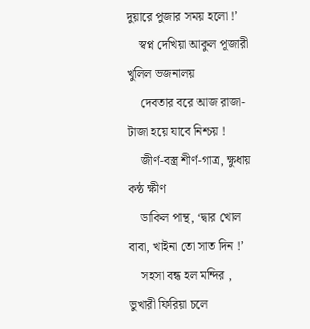দুয়ারে পুজার সময় হলো !’
    স্বপ্ন দেখিয়া আকুল পূজারী খুলিল ভজনালয়
    দেবতার বরে আজ রাজা- টাজা হয়ে যাবে নিশ্চয় !
    জীর্ণ-বস্ত্র শীর্ণ-গাত্র, ক্ষুধায় কন্ঠ ক্ষীণ
    ডাকিল পান্থ, ‘দ্বার খোল বাবা, খাইনা তো সাত দিন !’
    সহসা বন্ধ হল মন্দির , ভুখারী ফিরিয়া চলে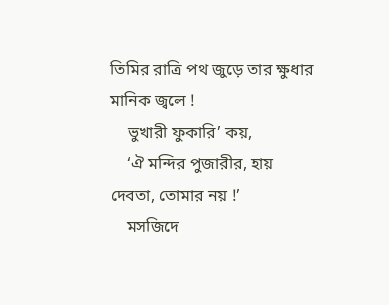তিমির রাত্রি পথ জুড়ে তার ক্ষুধার মানিক জ্বলে !
    ভুখারী ফুকারি’ কয়,
    ‘ঐ মন্দির পুজারীর, হায় দেবতা, তোমার নয় !’
    মসজিদে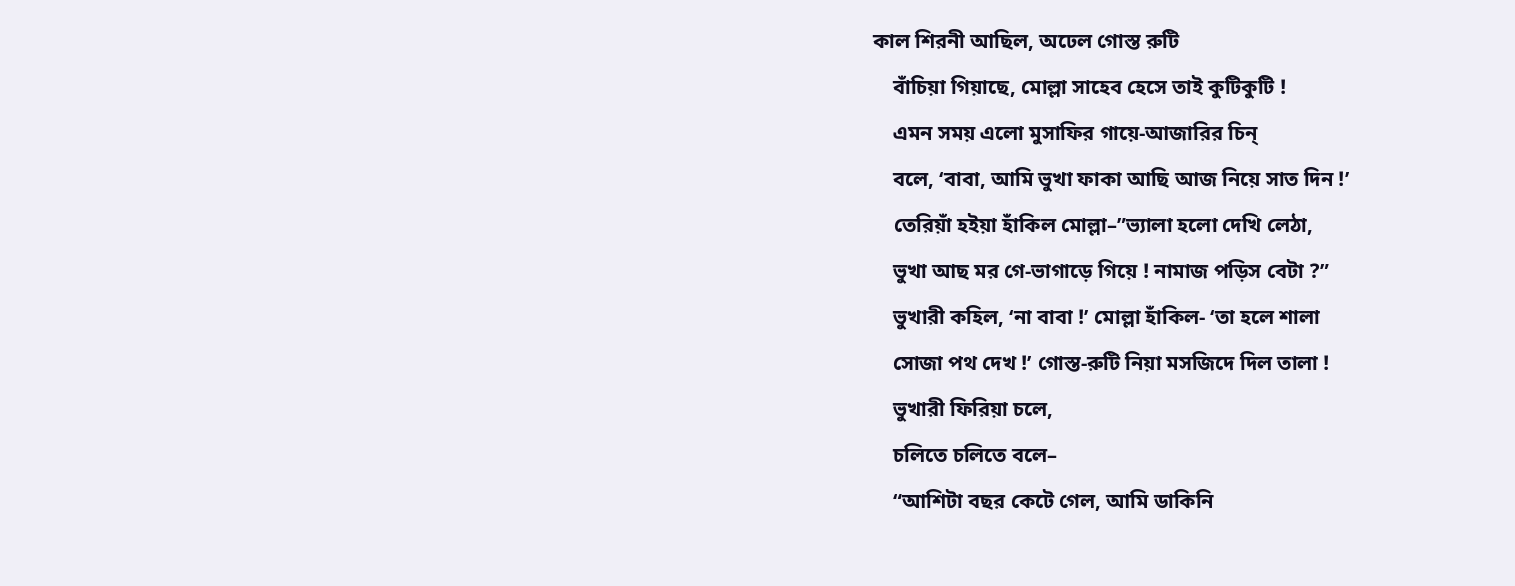কাল শিরনী আছিল, অঢেল গোস্ত রুটি
    বাঁচিয়া গিয়াছে, মোল্লা সাহেব হেসে তাই কুটিকুটি !
    এমন সময় এলো মুসাফির গায়ে-আজারির চিন্
    বলে, ‘বাবা, আমি ভুখা ফাকা আছি আজ নিয়ে সাত দিন !’
    তেরিয়াঁ হইয়া হাঁকিল মোল্লা–”ভ্যালা হলো দেখি লেঠা,
    ভুখা আছ মর গে-ভাগাড়ে গিয়ে ! নামাজ পড়িস বেটা ?”
    ভুখারী কহিল, ‘না বাবা !’ মোল্লা হাঁকিল- ‘তা হলে শালা
    সোজা পথ দেখ !’ গোস্ত-রুটি নিয়া মসজিদে দিল তালা !
    ভুখারী ফিরিয়া চলে,
    চলিতে চলিতে বলে–
    “আশিটা বছর কেটে গেল, আমি ডাকিনি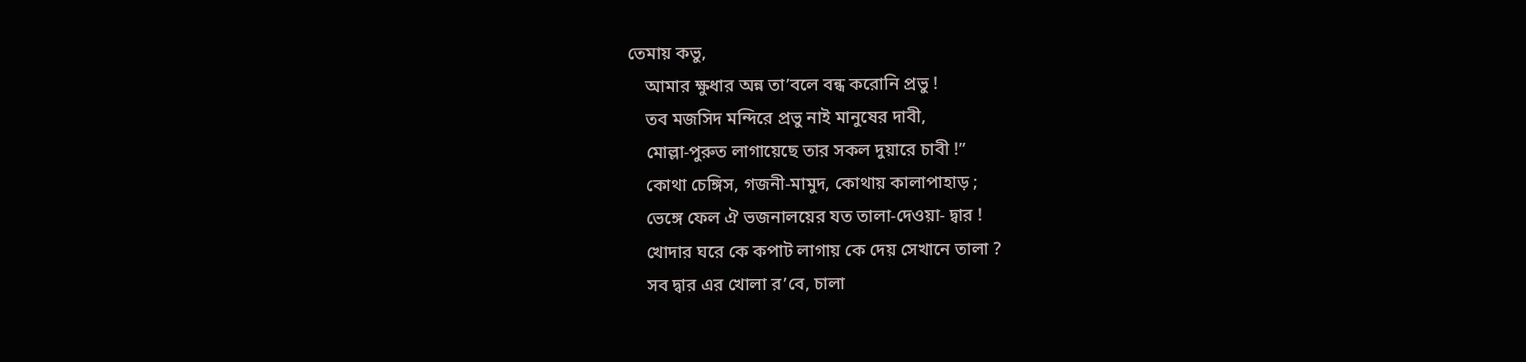তেমায় কভু,
    আমার ক্ষুধার অন্ন তা’বলে বন্ধ করোনি প্রভু !
    তব মজসিদ মন্দিরে প্রভু নাই মানুষের দাবী,
    মোল্লা-পুরুত লাগায়েছে তার সকল দুয়ারে চাবী !”
    কোথা চেঙ্গিস, গজনী-মামুদ, কোথায় কালাপাহাড় ;
    ভেঙ্গে ফেল ঐ ভজনালয়ের যত তালা-দেওয়া- দ্বার !
    খোদার ঘরে কে কপাট লাগায় কে দেয় সেখানে তালা ?
    সব দ্বার এর খোলা র’বে, চালা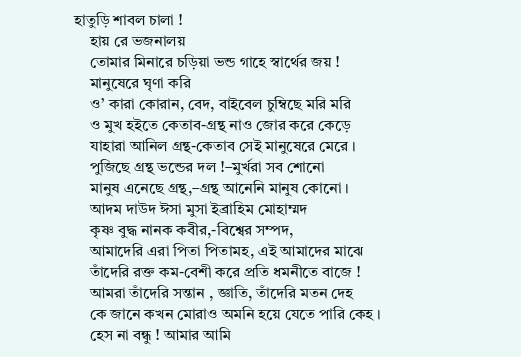হাতুড়ি শাবল চালা !
    হায় রে ভজনালয়
    তোমার মিনারে চড়িয়া ভন্ড গাহে স্বার্থের জয় !
    মানুষেরে ঘৃণা করি
    ও’ কারা কোরান, বেদ, বাইবেল চুম্বিছে মরি মরি
    ও মুখ হইতে কেতাব-গ্রন্থ নাও জোর করে কেড়ে
    যাহারা আনিল গ্রন্থ-কেতাব সেই মানুষেরে মেরে ।
    পুজিছে গ্রন্থ ভন্ডের দল !–মুর্খরা সব শোনো
    মানুষ এনেছে গ্রন্থ,–গ্রন্থ আনেনি মানুষ কোনো ।
    আদম দাউদ ঈসা মুসা ইব্রাহিম মোহাম্মদ
    কৃষ্ণ বুদ্ধ নানক কবীর,-বিশ্বের সম্পদ,
    আমাদেরি এরা পিতা পিতামহ, এই আমাদের মাঝে
    তাঁদেরি রক্ত কম-বেশী করে প্রতি ধমনীতে বাজে !
    আমরা তাঁদেরি সন্তান , জ্ঞাতি, তাঁদেরি মতন দেহ
    কে জানে কখন মোরাও অমনি হয়ে যেতে পারি কেহ ।
    হেস না বন্ধু ! আমার আমি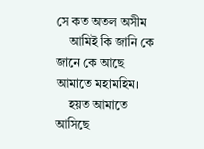সে কত অতল অসীম
    আমিই কি জানি কে জানে কে আছে আমাতে মহামহিম।
    হয়ত আমাতে আসিছে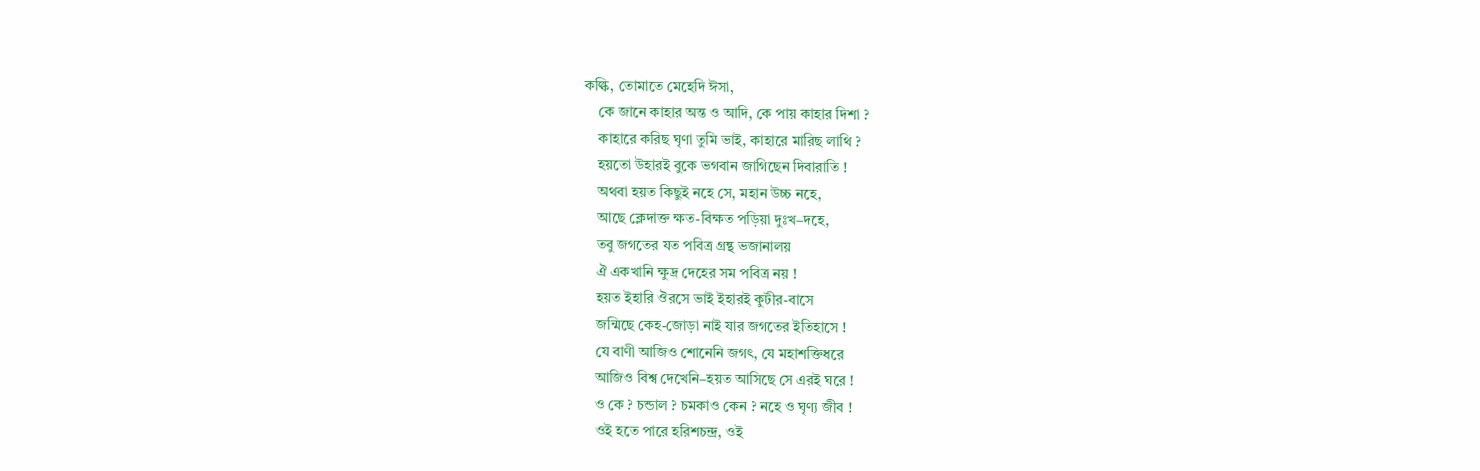কল্কি, তোমাতে মেহেদি ঈসা,
    কে জানে কাহার অন্ত ও আদি, কে পায় কাহার দিশা ?
    কাহারে করিছ ঘৃণা তুমি ভাই, কাহারে মারিছ লাথি ?
    হয়তো উহারই বুকে ভগবান জাগিছেন দিবারাতি !
    অথবা হয়ত কিছুই নহে সে, মহান উচ্চ নহে,
    আছে ক্লেদাক্ত ক্ষত-বিক্ষত পড়িয়া দুঃখ–দহে,
    তবু জগতের যত পবিত্র গ্রন্থ ভজানালয়
    ঐ একখানি ক্ষুদ্র দেহের সম পবিত্র নয় !
    হয়ত ইহারি ঔরসে ভাই ইহারই কুটীর-বাসে
    জন্মিছে কেহ-জোড়া নাই যার জগতের ইতিহাসে !
    যে বাণী আজিও শোনেনি জগৎ, যে মহাশক্তিধরে
    আজিও বিশ্ব দেখেনি–হয়ত আসিছে সে এরই ঘরে !
    ও কে ? চন্ডাল ? চমকাও কেন ? নহে ও ঘৃণ্য জীব !
    ওই হতে পারে হরিশচন্দ্র, ওই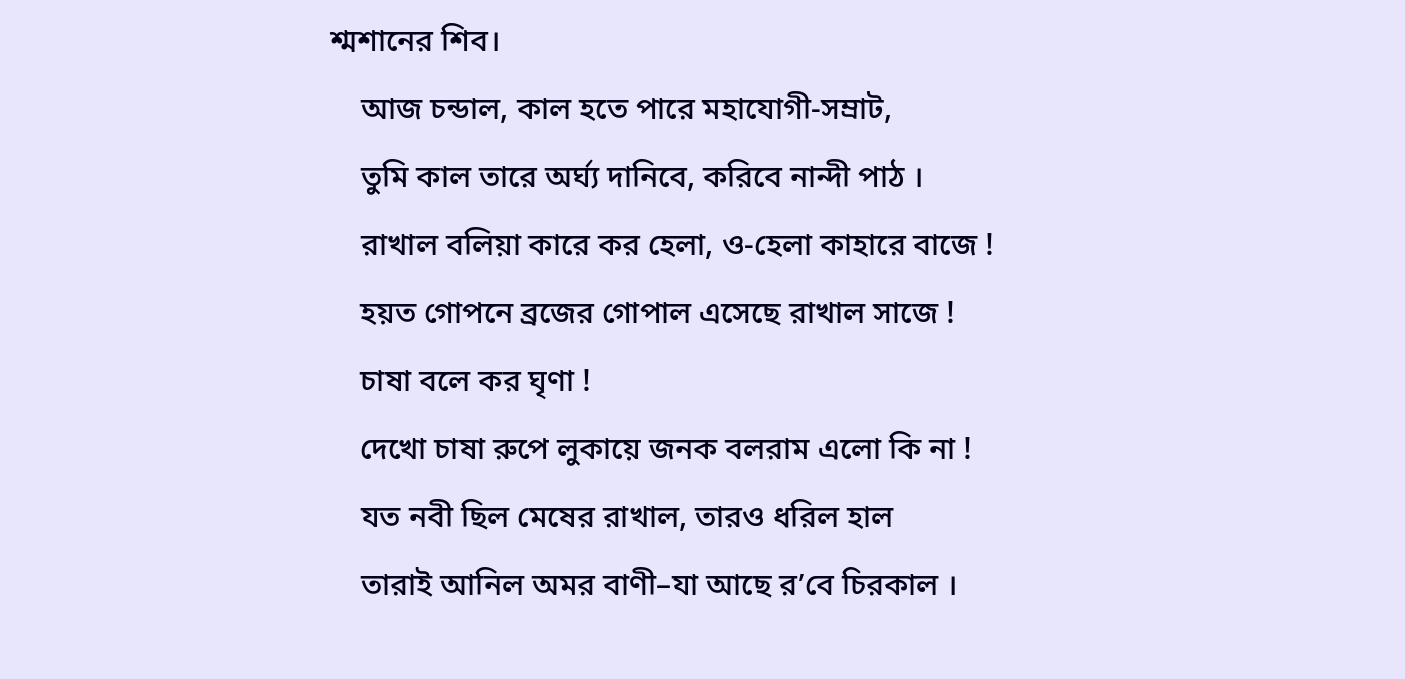শ্মশানের শিব।
    আজ চন্ডাল, কাল হতে পারে মহাযোগী-সম্রাট,
    তুমি কাল তারে অর্ঘ্য দানিবে, করিবে নান্দী পাঠ ।
    রাখাল বলিয়া কারে কর হেলা, ও-হেলা কাহারে বাজে !
    হয়ত গোপনে ব্রজের গোপাল এসেছে রাখাল সাজে !
    চাষা বলে কর ঘৃণা !
    দেখো চাষা রুপে লুকায়ে জনক বলরাম এলো কি না !
    যত নবী ছিল মেষের রাখাল, তারও ধরিল হাল
    তারাই আনিল অমর বাণী–যা আছে র’বে চিরকাল ।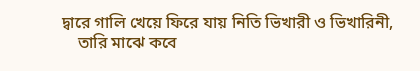দ্বারে গালি খেয়ে ফিরে যায় নিতি ভিখারী ও ভিখারিনী,
    তারি মাঝে কবে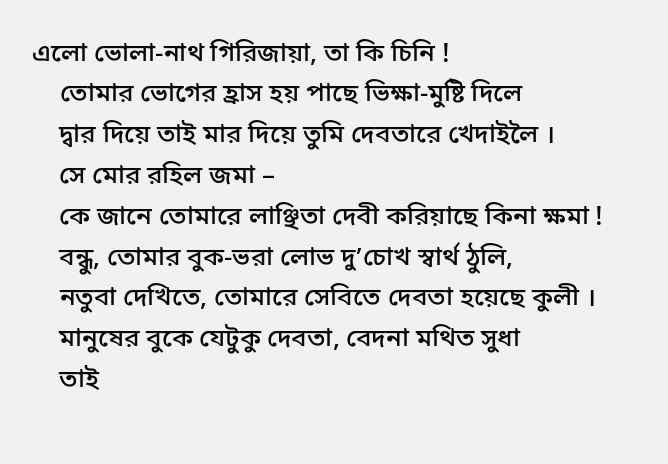এলো ভোলা-নাথ গিরিজায়া, তা কি চিনি !
    তোমার ভোগের হ্রাস হয় পাছে ভিক্ষা-মুষ্টি দিলে
    দ্বার দিয়ে তাই মার দিয়ে তুমি দেবতারে খেদাইলৈ ।
    সে মোর রহিল জমা –
    কে জানে তোমারে লাঞ্ছিতা দেবী করিয়াছে কিনা ক্ষমা !
    বন্ধু, তোমার বুক-ভরা লোভ দু’চোখ স্বার্থ ঠুলি,
    নতুবা দেখিতে, তোমারে সেবিতে দেবতা হয়েছে কুলী ।
    মানুষের বুকে যেটুকু দেবতা, বেদনা মথিত সুধা
    তাই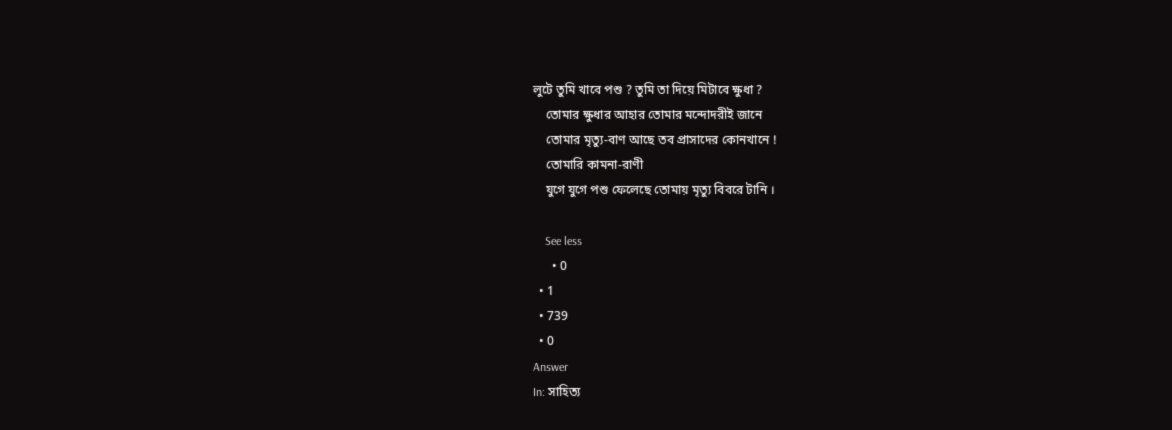লুটে তুমি খাবে পশু ? তুমি তা দিয়ে মিটাবে ক্ষুধা ?
    তোমার ক্ষুধার আহার তোমার মন্দোদরীই জানে
    তোমার মৃত্যু-বাণ আছে তব প্রাসাদের কোনখানে !
    তোমারি কামনা-রাণী
    যুগে যুগে পশু ফেলেছে তোমায় মৃত্যু বিবরে টানি ।

    See less
      • 0
  • 1
  • 739
  • 0
Answer
In: সাহিত্য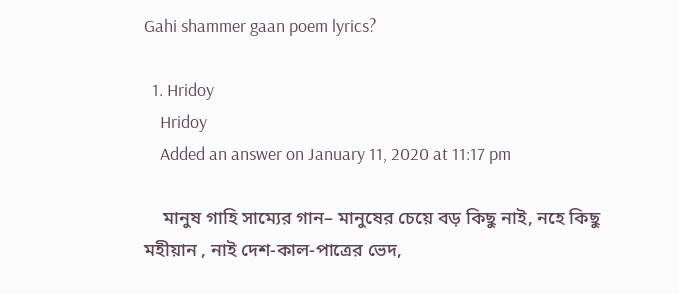Gahi shammer gaan poem lyrics?

  1. Hridoy
    Hridoy
    Added an answer on January 11, 2020 at 11:17 pm

    মানুষ গাহি সাম্যের গান– মানুষের চেয়ে বড় কিছু নাই, নহে কিছু মহীয়ান , নাই দেশ-কাল-পাত্রের ভেদ,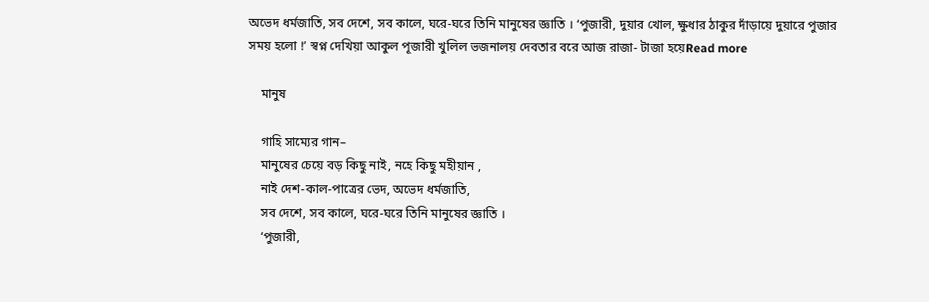অভেদ ধর্মজাতি, সব দেশে, সব কালে, ঘরে-ঘরে তিনি মানুষের জ্ঞাতি । ‘পুজারী, দুয়ার খোল, ক্ষুধার ঠাকুর দাঁড়ায়ে দুয়ারে পুজার সময় হলো !’ স্বপ্ন দেখিয়া আকুল পূজারী খুলিল ভজনালয় দেবতার বরে আজ রাজা- টাজা হয়েRead more

    মানুষ

    গাহি সাম্যের গান–
    মানুষের চেয়ে বড় কিছু নাই, নহে কিছু মহীয়ান ,
    নাই দেশ-কাল-পাত্রের ভেদ, অভেদ ধর্মজাতি,
    সব দেশে, সব কালে, ঘরে-ঘরে তিনি মানুষের জ্ঞাতি ।
    ‘পুজারী,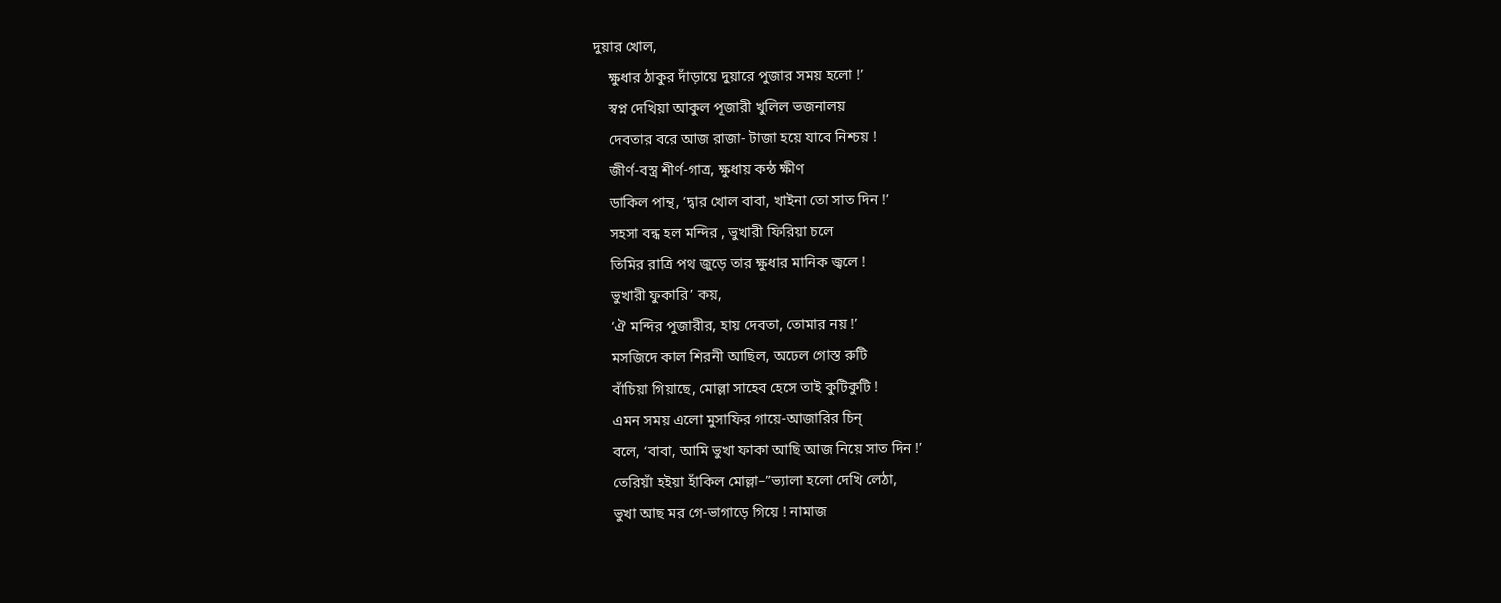দুয়ার খোল,
    ক্ষুধার ঠাকুর দাঁড়ায়ে দুয়ারে পুজার সময় হলো !’
    স্বপ্ন দেখিয়া আকুল পূজারী খুলিল ভজনালয়
    দেবতার বরে আজ রাজা- টাজা হয়ে যাবে নিশ্চয় !
    জীর্ণ-বস্ত্র শীর্ণ-গাত্র, ক্ষুধায় কন্ঠ ক্ষীণ
    ডাকিল পান্থ, ‘দ্বার খোল বাবা, খাইনা তো সাত দিন !’
    সহসা বন্ধ হল মন্দির , ভুখারী ফিরিয়া চলে
    তিমির রাত্রি পথ জুড়ে তার ক্ষুধার মানিক জ্বলে !
    ভুখারী ফুকারি’ কয়,
    ‘ঐ মন্দির পুজারীর, হায় দেবতা, তোমার নয় !’
    মসজিদে কাল শিরনী আছিল, অঢেল গোস্ত রুটি
    বাঁচিয়া গিয়াছে, মোল্লা সাহেব হেসে তাই কুটিকুটি !
    এমন সময় এলো মুসাফির গায়ে-আজারির চিন্
    বলে, ‘বাবা, আমি ভুখা ফাকা আছি আজ নিয়ে সাত দিন !’
    তেরিয়াঁ হইয়া হাঁকিল মোল্লা–”ভ্যালা হলো দেখি লেঠা,
    ভুখা আছ মর গে-ভাগাড়ে গিয়ে ! নামাজ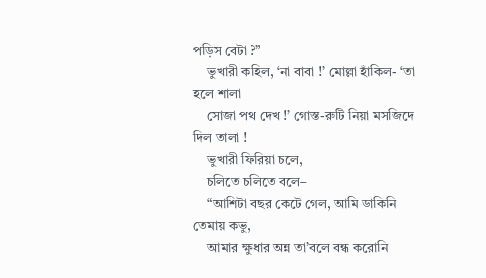পড়িস বেটা ?”
    ভুখারী কহিল, ‘না বাবা !’ মোল্লা হাঁকিল- ‘তা হলে শালা
    সোজা পথ দেখ !’ গোস্ত-রুটি নিয়া মসজিদে দিল তালা !
    ভুখারী ফিরিয়া চলে,
    চলিতে চলিতে বলে–
    “আশিটা বছর কেটে গেল, আমি ডাকিনি তেমায় কভু,
    আমার ক্ষুধার অন্ন তা’বলে বন্ধ করোনি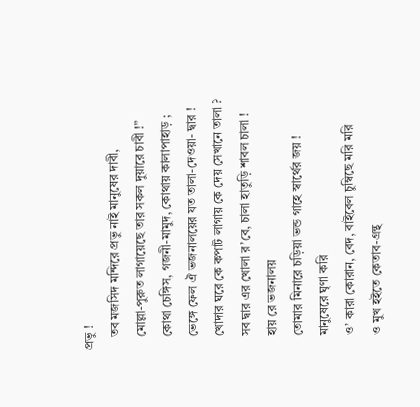প্রভু !
    তব মজসিদ মন্দিরে প্রভু নাই মানুষের দাবী,
    মোল্লা-পুরুত লাগায়েছে তার সকল দুয়ারে চাবী !”
    কোথা চেঙ্গিস, গজনী-মামুদ, কোথায় কালাপাহাড় ;
    ভেঙ্গে ফেল ঐ ভজনালয়ের যত তালা-দেওয়া- দ্বার !
    খোদার ঘরে কে কপাট লাগায় কে দেয় সেখানে তালা ?
    সব দ্বার এর খোলা র’বে, চালা হাতুড়ি শাবল চালা !
    হায় রে ভজনালয়
    তোমার মিনারে চড়িয়া ভন্ড গাহে স্বার্থের জয় !
    মানুষেরে ঘৃণা করি
    ও’ কারা কোরান, বেদ, বাইবেল চুম্বিছে মরি মরি
    ও মুখ হইতে কেতাব-গ্রন্থ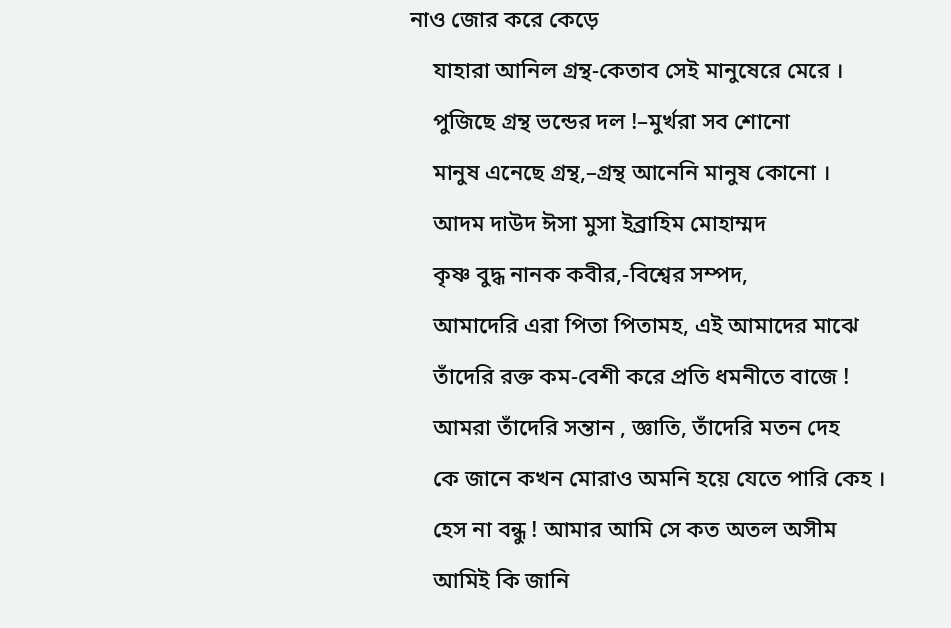নাও জোর করে কেড়ে
    যাহারা আনিল গ্রন্থ-কেতাব সেই মানুষেরে মেরে ।
    পুজিছে গ্রন্থ ভন্ডের দল !–মুর্খরা সব শোনো
    মানুষ এনেছে গ্রন্থ,–গ্রন্থ আনেনি মানুষ কোনো ।
    আদম দাউদ ঈসা মুসা ইব্রাহিম মোহাম্মদ
    কৃষ্ণ বুদ্ধ নানক কবীর,-বিশ্বের সম্পদ,
    আমাদেরি এরা পিতা পিতামহ, এই আমাদের মাঝে
    তাঁদেরি রক্ত কম-বেশী করে প্রতি ধমনীতে বাজে !
    আমরা তাঁদেরি সন্তান , জ্ঞাতি, তাঁদেরি মতন দেহ
    কে জানে কখন মোরাও অমনি হয়ে যেতে পারি কেহ ।
    হেস না বন্ধু ! আমার আমি সে কত অতল অসীম
    আমিই কি জানি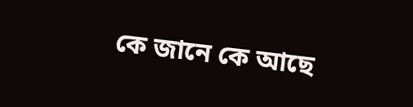কে জানে কে আছে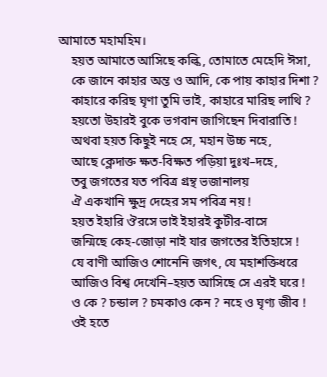আমাতে মহামহিম।
    হয়ত আমাতে আসিছে কল্কি, তোমাতে মেহেদি ঈসা,
    কে জানে কাহার অন্ত ও আদি, কে পায় কাহার দিশা ?
    কাহারে করিছ ঘৃণা তুমি ভাই, কাহারে মারিছ লাথি ?
    হয়তো উহারই বুকে ভগবান জাগিছেন দিবারাতি !
    অথবা হয়ত কিছুই নহে সে, মহান উচ্চ নহে,
    আছে ক্লেদাক্ত ক্ষত-বিক্ষত পড়িয়া দুঃখ–দহে,
    তবু জগতের যত পবিত্র গ্রন্থ ভজানালয়
    ঐ একখানি ক্ষুদ্র দেহের সম পবিত্র নয় !
    হয়ত ইহারি ঔরসে ভাই ইহারই কুটীর-বাসে
    জন্মিছে কেহ-জোড়া নাই যার জগতের ইতিহাসে !
    যে বাণী আজিও শোনেনি জগৎ, যে মহাশক্তিধরে
    আজিও বিশ্ব দেখেনি–হয়ত আসিছে সে এরই ঘরে !
    ও কে ? চন্ডাল ? চমকাও কেন ? নহে ও ঘৃণ্য জীব !
    ওই হতে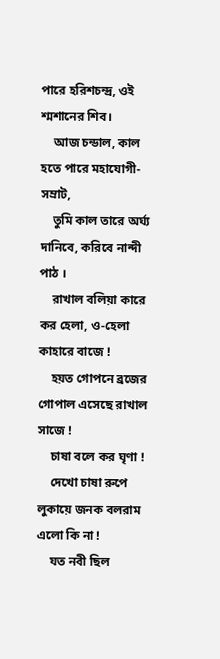পারে হরিশচন্দ্র, ওই শ্মশানের শিব।
    আজ চন্ডাল, কাল হতে পারে মহাযোগী-সম্রাট,
    তুমি কাল তারে অর্ঘ্য দানিবে, করিবে নান্দী পাঠ ।
    রাখাল বলিয়া কারে কর হেলা, ও-হেলা কাহারে বাজে !
    হয়ত গোপনে ব্রজের গোপাল এসেছে রাখাল সাজে !
    চাষা বলে কর ঘৃণা !
    দেখো চাষা রুপে লুকায়ে জনক বলরাম এলো কি না !
    যত নবী ছিল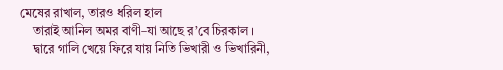মেষের রাখাল, তারও ধরিল হাল
    তারাই আনিল অমর বাণী–যা আছে র’বে চিরকাল ।
    দ্বারে গালি খেয়ে ফিরে যায় নিতি ভিখারী ও ভিখারিনী,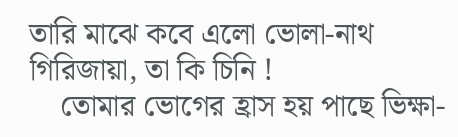তারি মাঝে কবে এলো ভোলা-নাথ গিরিজায়া, তা কি চিনি !
    তোমার ভোগের হ্রাস হয় পাছে ভিক্ষা-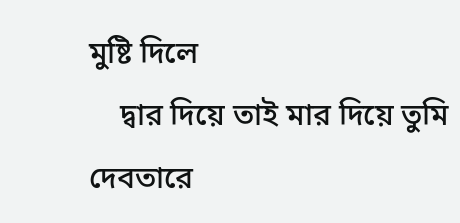মুষ্টি দিলে
    দ্বার দিয়ে তাই মার দিয়ে তুমি দেবতারে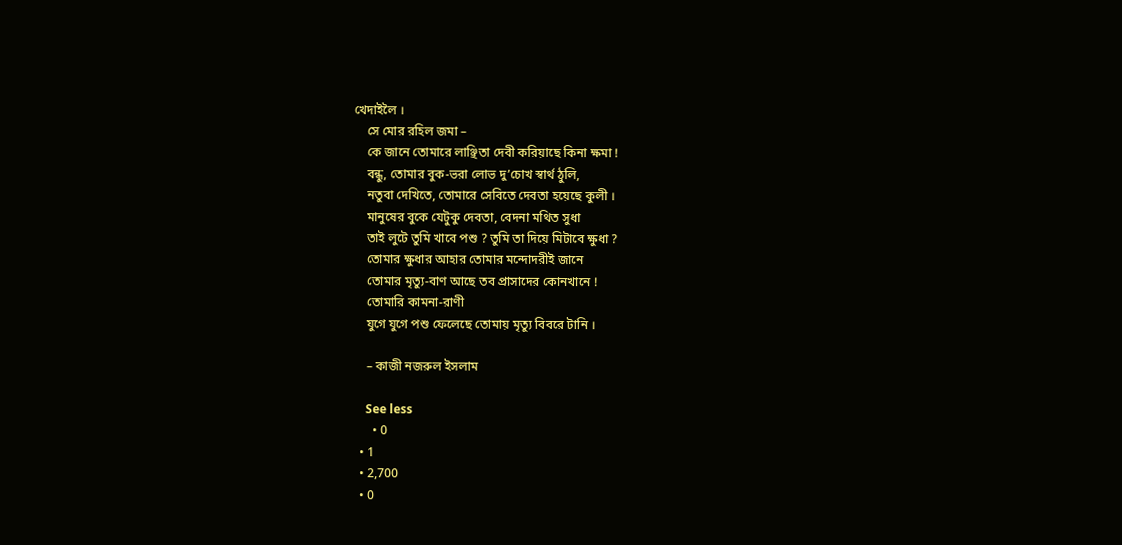খেদাইলৈ ।
    সে মোর রহিল জমা –
    কে জানে তোমারে লাঞ্ছিতা দেবী করিয়াছে কিনা ক্ষমা !
    বন্ধু, তোমার বুক-ভরা লোভ দু’চোখ স্বার্থ ঠুলি,
    নতুবা দেখিতে, তোমারে সেবিতে দেবতা হয়েছে কুলী ।
    মানুষের বুকে যেটুকু দেবতা, বেদনা মথিত সুধা
    তাই লুটে তুমি খাবে পশু ? তুমি তা দিয়ে মিটাবে ক্ষুধা ?
    তোমার ক্ষুধার আহার তোমার মন্দোদরীই জানে
    তোমার মৃত্যু-বাণ আছে তব প্রাসাদের কোনখানে !
    তোমারি কামনা-রাণী
    যুগে যুগে পশু ফেলেছে তোমায় মৃত্যু বিবরে টানি ।

    – কাজী নজরুল ইসলাম

    See less
      • 0
  • 1
  • 2,700
  • 0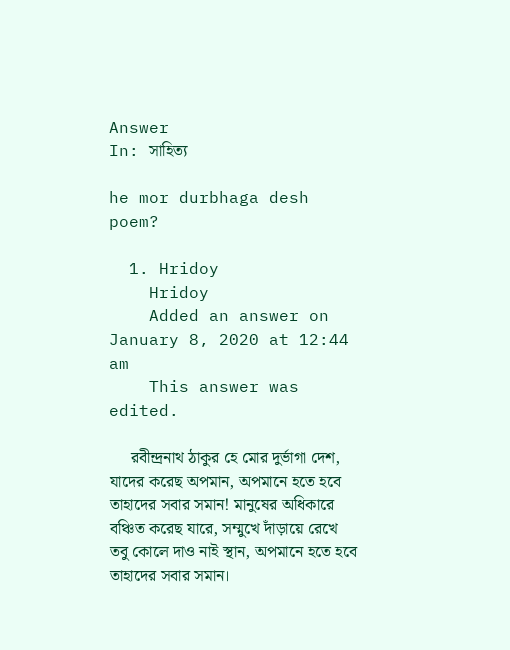Answer
In: সাহিত্য

he mor durbhaga desh poem?

  1. Hridoy
    Hridoy
    Added an answer on January 8, 2020 at 12:44 am
    This answer was edited.

     রবীন্দ্রনাথ ঠাকুর হে মোর দুর্ভাগা দেশ, যাদের করেছ অপমান, অপমানে হতে হবে তাহাদের সবার সমান! মানুষের অধিকারে বঞ্চিত করেছ যারে, সম্মুখে দাঁড়ায়ে রেখে তবু কোলে দাও নাই স্থান, অপমানে হতে হবে তাহাদের সবার সমান।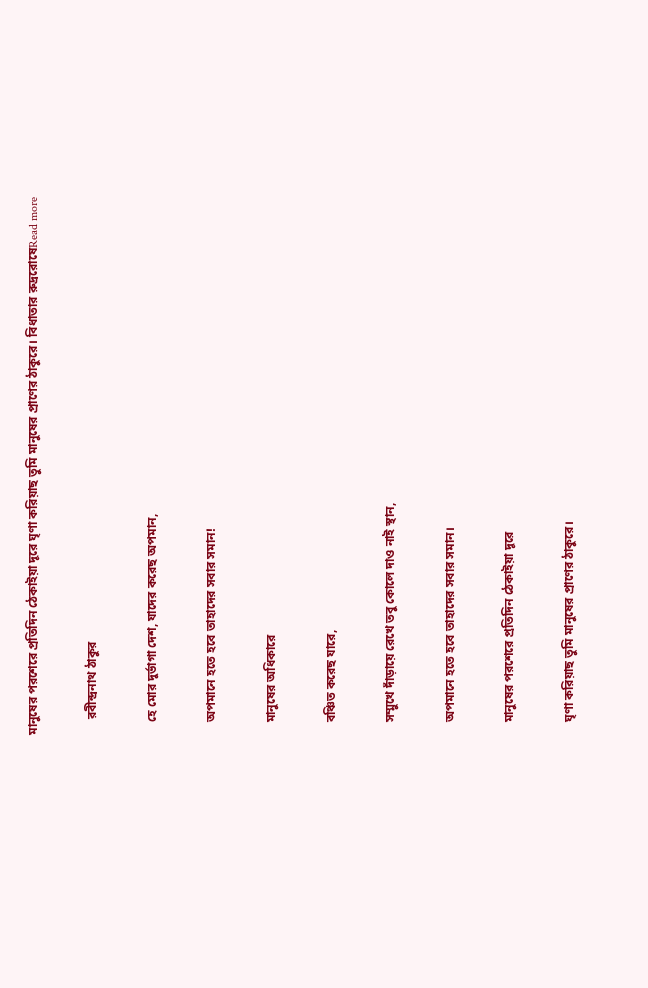মানুষের পরশেরে প্রতিদিন ঠেকাইয়া দূরে ঘৃণা করিয়াছ তুমি মানুষের প্রাণের ঠাকুরে। বিধাতার রুদ্ররোষেRead more

     রবীন্দ্রনাথ ঠাকুর

    হে মোর দুর্ভাগা দেশ, যাদের করেছ অপমান,

    অপমানে হতে হবে তাহাদের সবার সমান!

    মানুষের অধিকারে

    বঞ্চিত করেছ যারে,

    সম্মুখে দাঁড়ায়ে রেখে তবু কোলে দাও নাই স্থান,

    অপমানে হতে হবে তাহাদের সবার সমান।

    মানুষের পরশেরে প্রতিদিন ঠেকাইয়া দূরে

    ঘৃণা করিয়াছ তুমি মানুষের প্রাণের ঠাকুরে।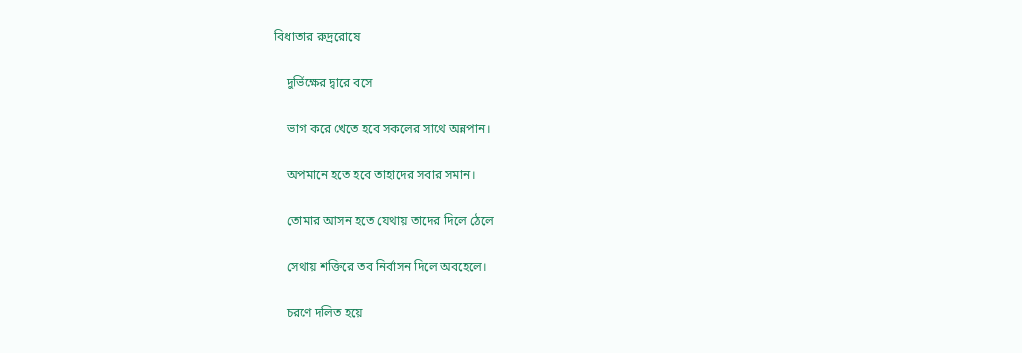বিধাতার রুদ্ররোষে

    দুর্ভিক্ষের দ্বারে বসে

    ভাগ করে খেতে হবে সকলের সাথে অন্নপান।

    অপমানে হতে হবে তাহাদের সবার সমান।

    তোমার আসন হতে যেথায় তাদের দিলে ঠেলে

    সেথায় শক্তিরে তব নির্বাসন দিলে অবহেলে।

    চরণে দলিত হয়ে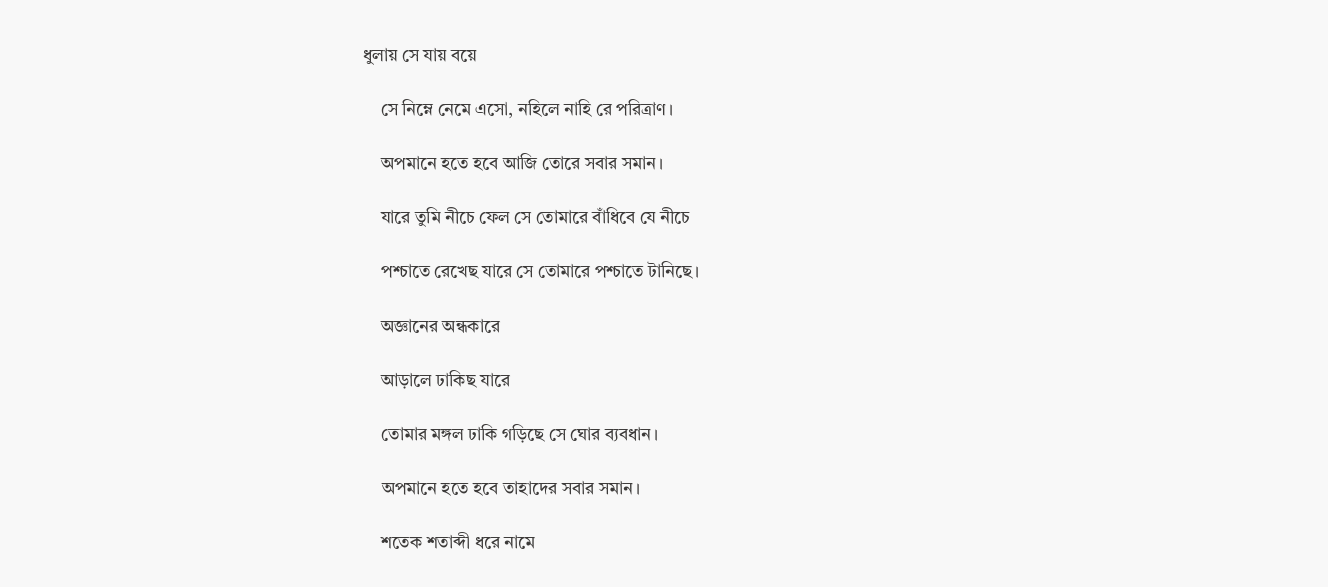ধুলায় সে যায় বয়ে

    সে নিম্নে নেমে এসো, নহিলে নাহি রে পরিত্রাণ।

    অপমানে হতে হবে আজি তোরে সবার সমান।

    যারে তুমি নীচে ফেল সে তোমারে বাঁধিবে যে নীচে

    পশ্চাতে রেখেছ যারে সে তোমারে পশ্চাতে টানিছে।

    অজ্ঞানের অন্ধকারে

    আড়ালে ঢাকিছ যারে

    তোমার মঙ্গল ঢাকি গড়িছে সে ঘোর ব্যবধান।

    অপমানে হতে হবে তাহাদের সবার সমান।

    শতেক শতাব্দী ধরে নামে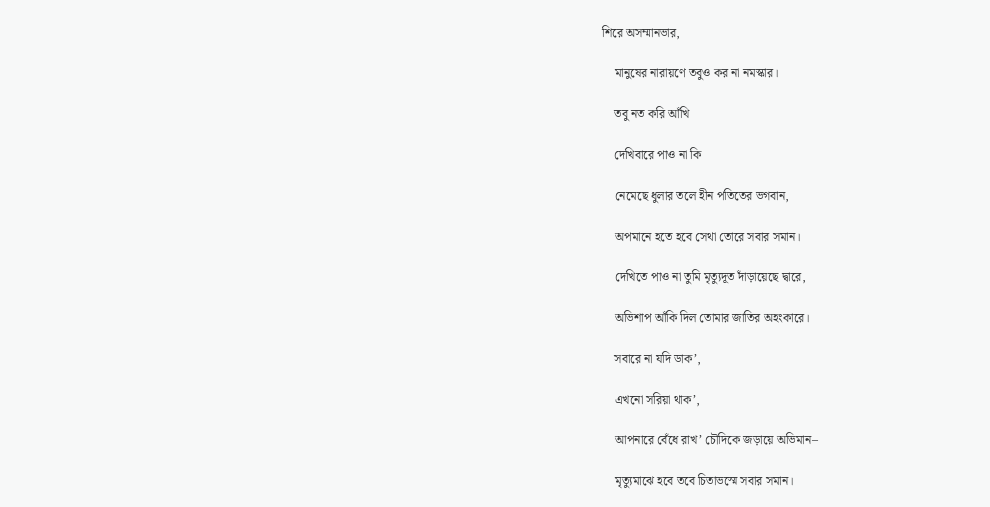শিরে অসম্মানভার,

    মানুষের নারায়ণে তবুও কর না নমস্কার।

    তবু নত করি আঁখি

    দেখিবারে পাও না কি

    নেমেছে ধুলার তলে হীন পতিতের ভগবান,

    অপমানে হতে হবে সেথা তোরে সবার সমান।

    দেখিতে পাও না তুমি মৃত্যুদূত দাঁড়ায়েছে দ্বারে,

    অভিশাপ আঁকি দিল তোমার জাতির অহংকারে।

    সবারে না যদি ডাক’,

    এখনো সরিয়া থাক’,

    আপনারে বেঁধে রাখ’ চৌদিকে জড়ায়ে অভিমান–

    মৃত্যুমাঝে হবে তবে চিতাভস্মে সবার সমান।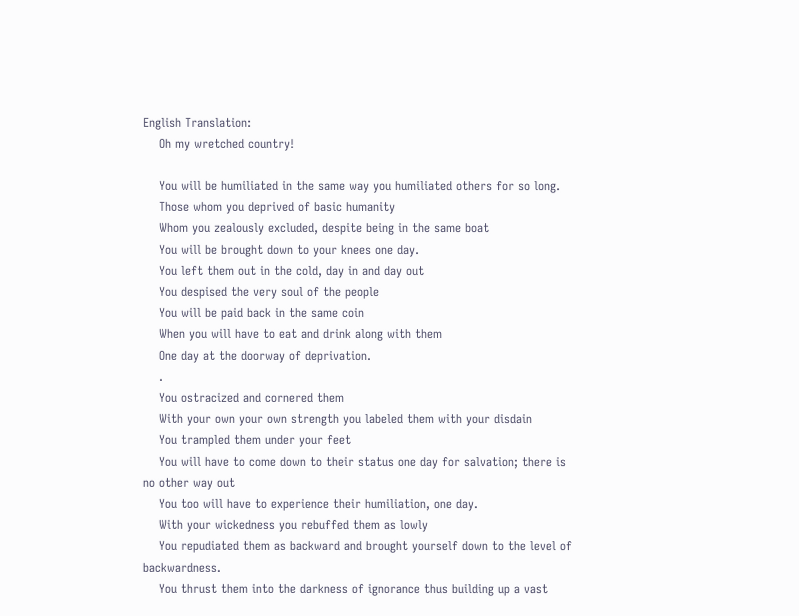English Translation:
    Oh my wretched country!

    You will be humiliated in the same way you humiliated others for so long.
    Those whom you deprived of basic humanity
    Whom you zealously excluded, despite being in the same boat
    You will be brought down to your knees one day.
    You left them out in the cold, day in and day out
    You despised the very soul of the people
    You will be paid back in the same coin
    When you will have to eat and drink along with them
    One day at the doorway of deprivation.
    .
    You ostracized and cornered them
    With your own your own strength you labeled them with your disdain
    You trampled them under your feet
    You will have to come down to their status one day for salvation; there is no other way out
    You too will have to experience their humiliation, one day.
    With your wickedness you rebuffed them as lowly
    You repudiated them as backward and brought yourself down to the level of backwardness.
    You thrust them into the darkness of ignorance thus building up a vast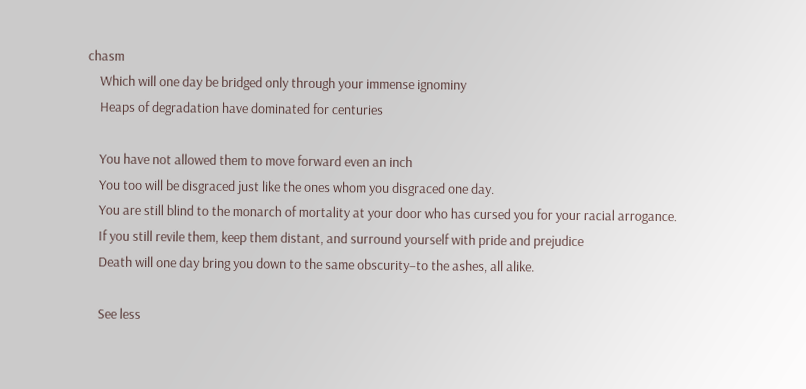chasm
    Which will one day be bridged only through your immense ignominy
    Heaps of degradation have dominated for centuries

    You have not allowed them to move forward even an inch
    You too will be disgraced just like the ones whom you disgraced one day.
    You are still blind to the monarch of mortality at your door who has cursed you for your racial arrogance.
    If you still revile them, keep them distant, and surround yourself with pride and prejudice
    Death will one day bring you down to the same obscurity–to the ashes, all alike.

    See less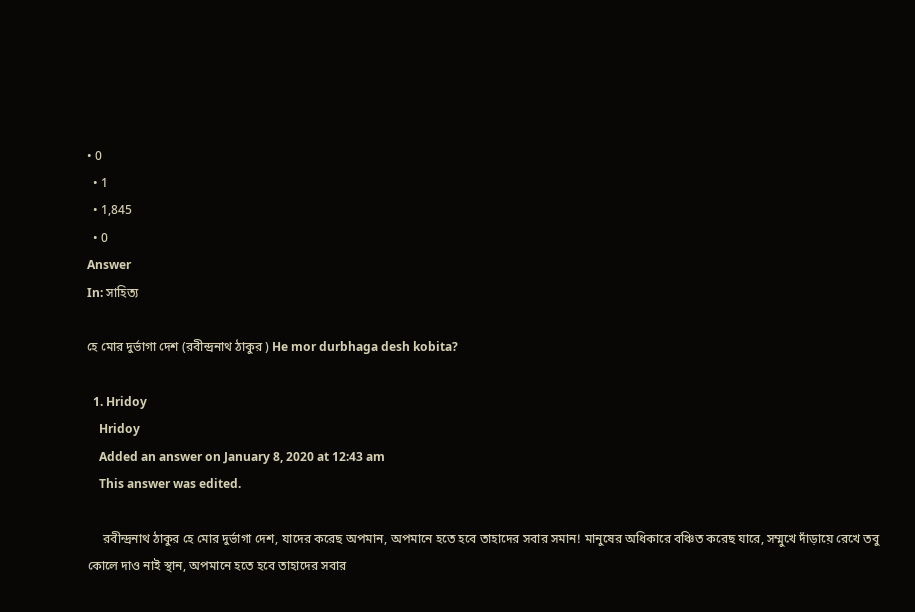• 0
  • 1
  • 1,845
  • 0
Answer
In: সাহিত্য

হে মোর দুর্ভাগা দেশ (রবীন্দ্রনাথ ঠাকুর ) He mor durbhaga desh kobita?

  1. Hridoy
    Hridoy
    Added an answer on January 8, 2020 at 12:43 am
    This answer was edited.

     রবীন্দ্রনাথ ঠাকুর হে মোর দুর্ভাগা দেশ, যাদের করেছ অপমান, অপমানে হতে হবে তাহাদের সবার সমান! মানুষের অধিকারে বঞ্চিত করেছ যারে, সম্মুখে দাঁড়ায়ে রেখে তবু কোলে দাও নাই স্থান, অপমানে হতে হবে তাহাদের সবার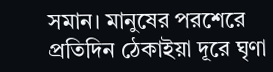সমান। মানুষের পরশেরে প্রতিদিন ঠেকাইয়া দূরে ঘৃণা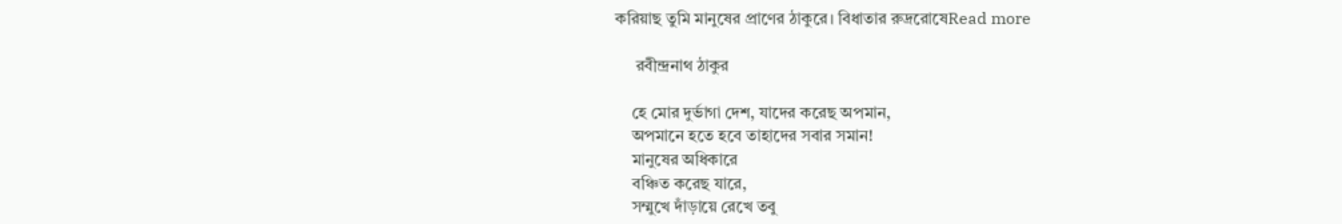করিয়াছ তুমি মানুষের প্রাণের ঠাকুরে। বিধাতার রুদ্ররোষেRead more

     রবীন্দ্রনাথ ঠাকুর

    হে মোর দুর্ভাগা দেশ, যাদের করেছ অপমান,
    অপমানে হতে হবে তাহাদের সবার সমান!
    মানুষের অধিকারে
    বঞ্চিত করেছ যারে,
    সম্মুখে দাঁড়ায়ে রেখে তবু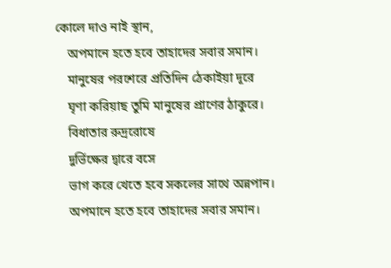কোলে দাও নাই স্থান,
    অপমানে হতে হবে তাহাদের সবার সমান।
    মানুষের পরশেরে প্রতিদিন ঠেকাইয়া দূরে
    ঘৃণা করিয়াছ তুমি মানুষের প্রাণের ঠাকুরে।
    বিধাতার রুদ্ররোষে
    দুর্ভিক্ষের দ্বারে বসে
    ভাগ করে খেতে হবে সকলের সাথে অন্নপান।
    অপমানে হতে হবে তাহাদের সবার সমান।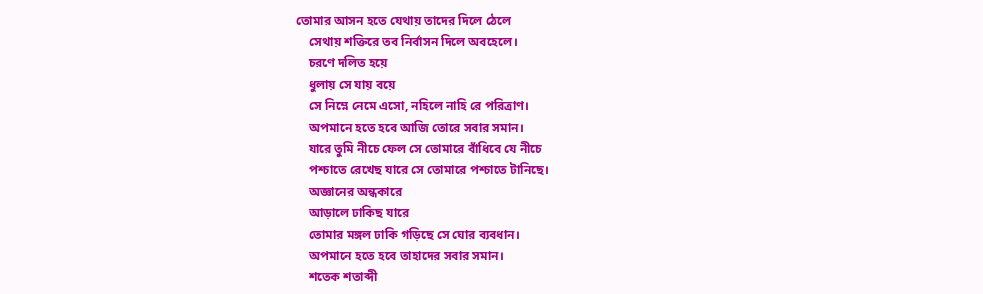তোমার আসন হতে যেথায় তাদের দিলে ঠেলে
    সেথায় শক্তিরে তব নির্বাসন দিলে অবহেলে।
    চরণে দলিত হয়ে
    ধুলায় সে যায় বয়ে
    সে নিম্নে নেমে এসো, নহিলে নাহি রে পরিত্রাণ।
    অপমানে হতে হবে আজি তোরে সবার সমান।
    যারে তুমি নীচে ফেল সে তোমারে বাঁধিবে যে নীচে
    পশ্চাতে রেখেছ যারে সে তোমারে পশ্চাতে টানিছে।
    অজ্ঞানের অন্ধকারে
    আড়ালে ঢাকিছ যারে
    তোমার মঙ্গল ঢাকি গড়িছে সে ঘোর ব্যবধান।
    অপমানে হতে হবে তাহাদের সবার সমান।
    শতেক শতাব্দী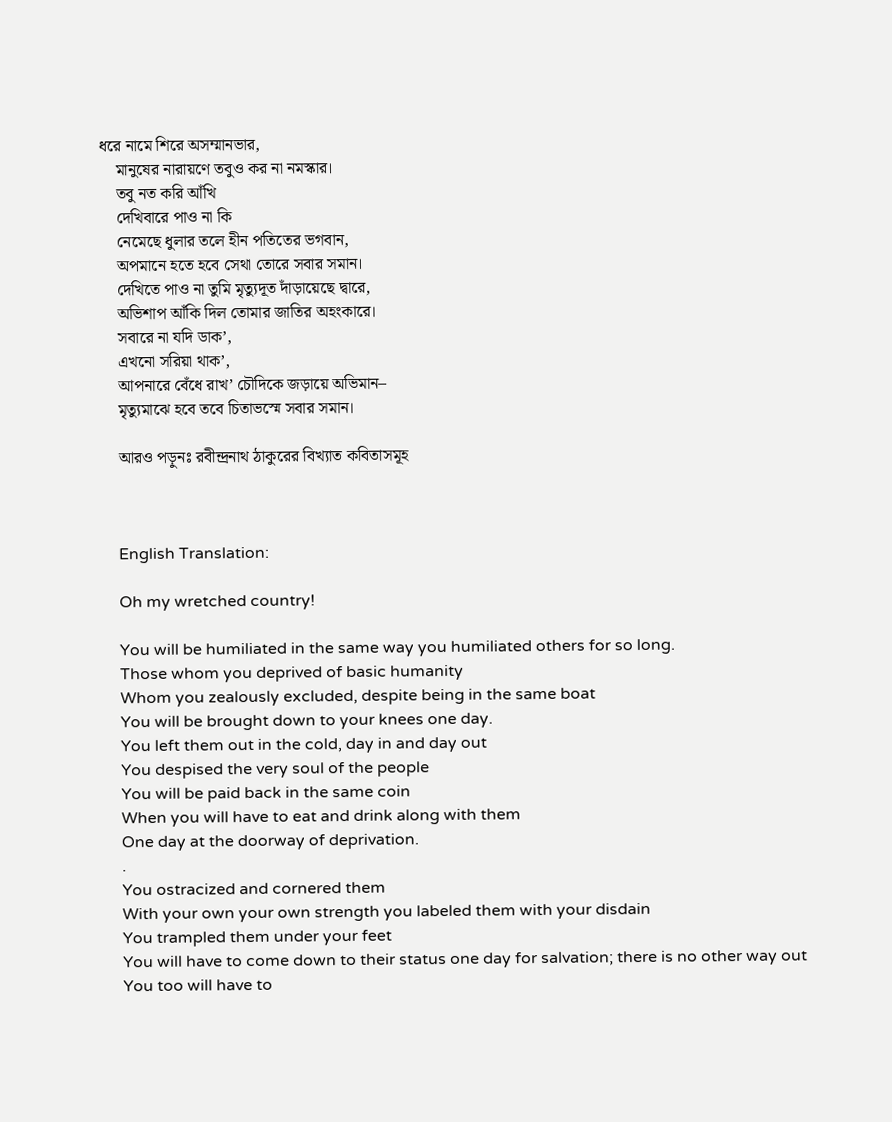ধরে নামে শিরে অসম্মানভার,
    মানুষের নারায়ণে তবুও কর না নমস্কার।
    তবু নত করি আঁখি
    দেখিবারে পাও না কি
    নেমেছে ধুলার তলে হীন পতিতের ভগবান,
    অপমানে হতে হবে সেথা তোরে সবার সমান।
    দেখিতে পাও না তুমি মৃত্যুদূত দাঁড়ায়েছে দ্বারে,
    অভিশাপ আঁকি দিল তোমার জাতির অহংকারে।
    সবারে না যদি ডাক’,
    এখনো সরিয়া থাক’,
    আপনারে বেঁধে রাখ’ চৌদিকে জড়ায়ে অভিমান–
    মৃত্যুমাঝে হবে তবে চিতাভস্মে সবার সমান।

    আরও পড়ুনঃ রবীন্দ্রনাথ ঠাকুরের বিখ্যাত কবিতাসমূহ



    English Translation:

    Oh my wretched country!

    You will be humiliated in the same way you humiliated others for so long.
    Those whom you deprived of basic humanity
    Whom you zealously excluded, despite being in the same boat
    You will be brought down to your knees one day.
    You left them out in the cold, day in and day out
    You despised the very soul of the people
    You will be paid back in the same coin
    When you will have to eat and drink along with them
    One day at the doorway of deprivation.
    .
    You ostracized and cornered them
    With your own your own strength you labeled them with your disdain
    You trampled them under your feet
    You will have to come down to their status one day for salvation; there is no other way out
    You too will have to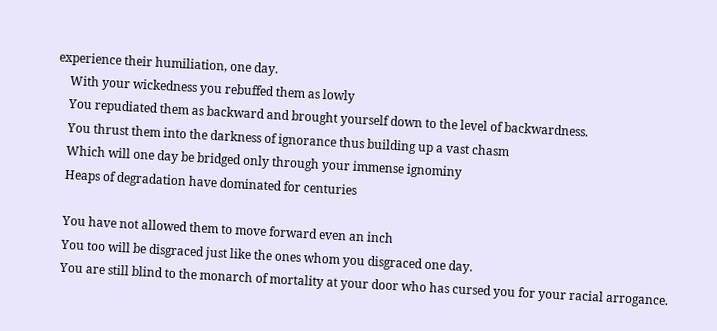experience their humiliation, one day.
    With your wickedness you rebuffed them as lowly
    You repudiated them as backward and brought yourself down to the level of backwardness.
    You thrust them into the darkness of ignorance thus building up a vast chasm
    Which will one day be bridged only through your immense ignominy
    Heaps of degradation have dominated for centuries

    You have not allowed them to move forward even an inch
    You too will be disgraced just like the ones whom you disgraced one day.
    You are still blind to the monarch of mortality at your door who has cursed you for your racial arrogance.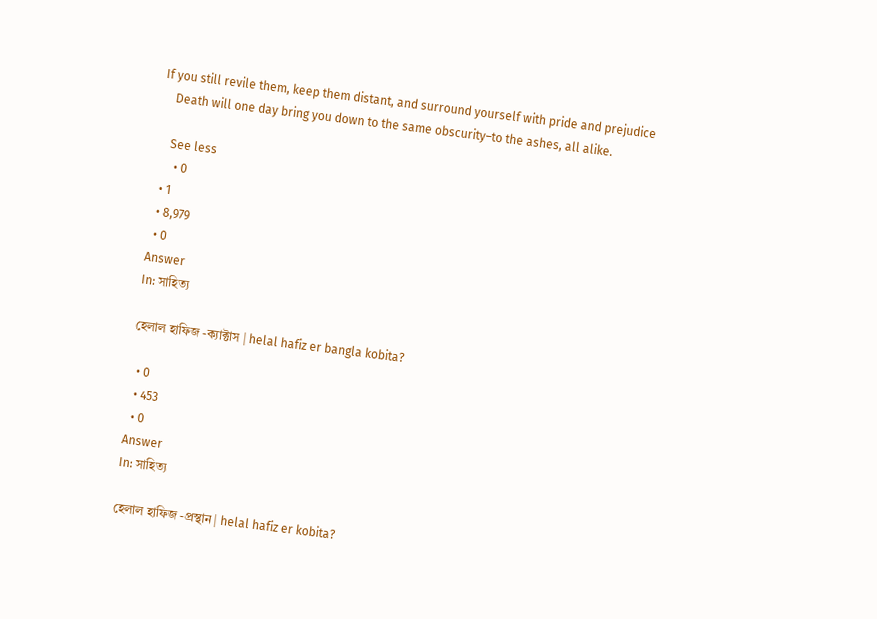If you still revile them, keep them distant, and surround yourself with pride and prejudice
    Death will one day bring you down to the same obscurity–to the ashes, all alike.

    See less
      • 0
  • 1
  • 8,979
  • 0
Answer
In: সাহিত্য

হেলাল হাফিজ -ক্যাক্টাস | helal hafiz er bangla kobita?

  • 0
  • 453
  • 0
Answer
In: সাহিত্য

হেলাল হাফিজ -প্রস্থান | helal hafiz er kobita?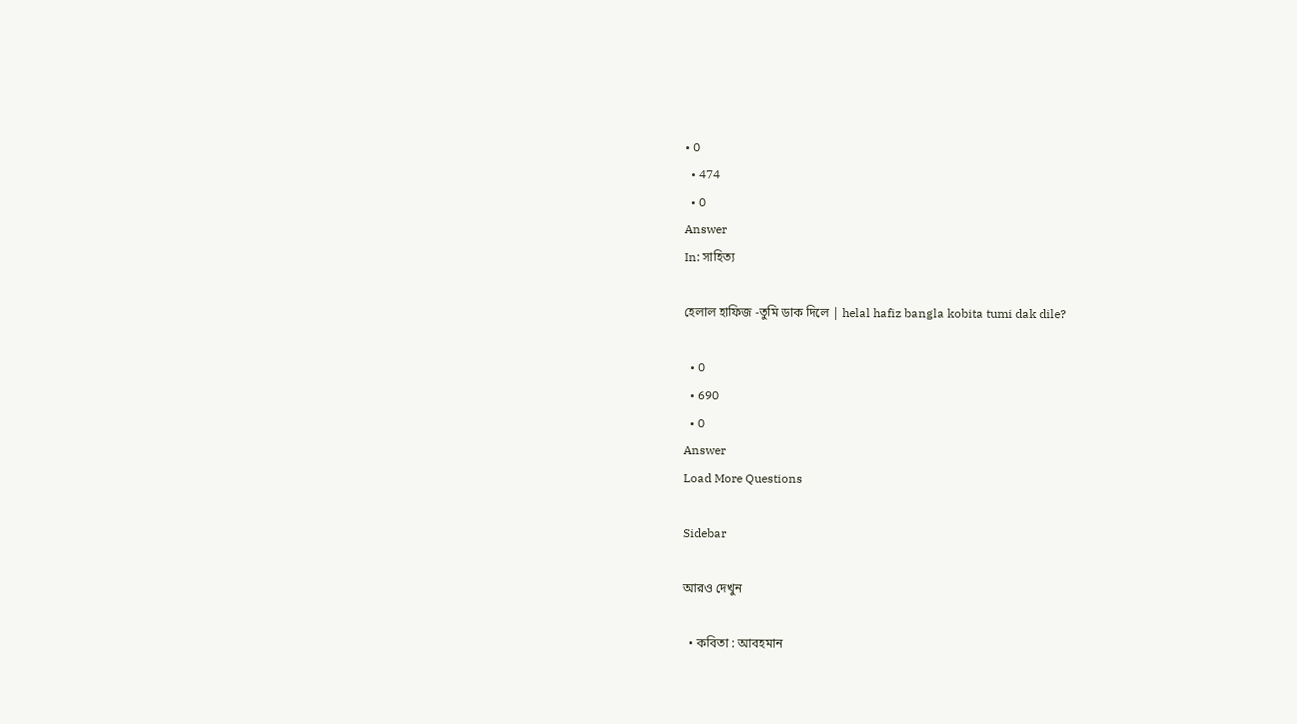• 0
  • 474
  • 0
Answer
In: সাহিত্য

হেলাল হাফিজ -তুমি ডাক দিলে | helal hafiz bangla kobita tumi dak dile?

  • 0
  • 690
  • 0
Answer
Load More Questions

Sidebar

আরও দেখুন

  • কবিতা : আবহমান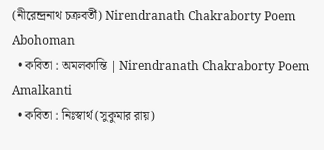(নীরেন্দ্রনাথ চক্রবর্তী) Nirendranath Chakraborty Poem Abohoman
  • কবিতা : অমলকান্তি | Nirendranath Chakraborty Poem Amalkanti
  • কবিতা : নিঃস্বার্থ (সুকুমার রায়)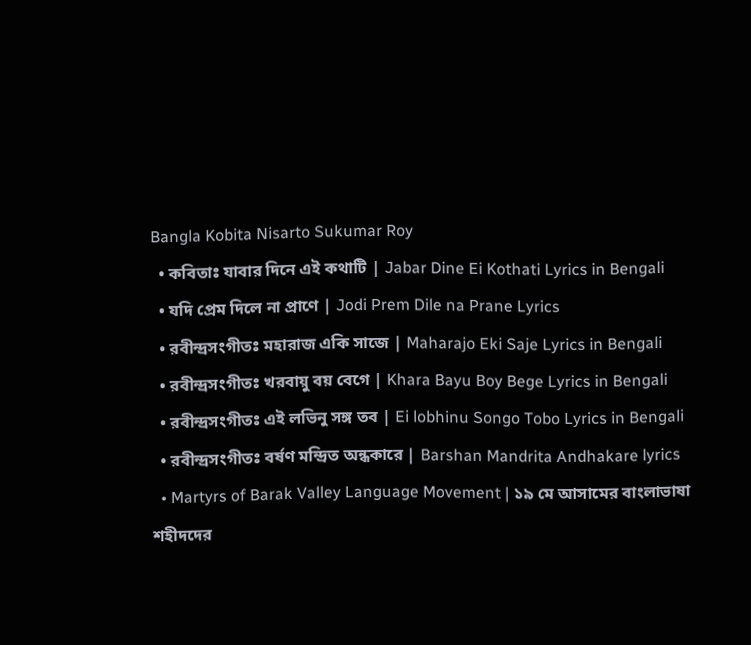Bangla Kobita Nisarto Sukumar Roy
  • কবিতাঃ যাবার দিনে এই কথাটি | Jabar Dine Ei Kothati Lyrics in Bengali
  • যদি প্রেম দিলে না প্রাণে | Jodi Prem Dile na Prane Lyrics
  • রবীন্দ্রসংগীতঃ মহারাজ একি সাজে | Maharajo Eki Saje Lyrics in Bengali
  • রবীন্দ্রসংগীতঃ খরবায়ু বয় বেগে | Khara Bayu Boy Bege Lyrics in Bengali
  • রবীন্দ্রসংগীতঃ এই লভিনু সঙ্গ তব | Ei lobhinu Songo Tobo Lyrics in Bengali
  • রবীন্দ্রসংগীতঃ বর্ষণ মন্দ্রিত অন্ধকারে | Barshan Mandrita Andhakare lyrics
  • Martyrs of Barak Valley Language Movement | ১৯ মে আসামের বাংলাভাষা শহীদদের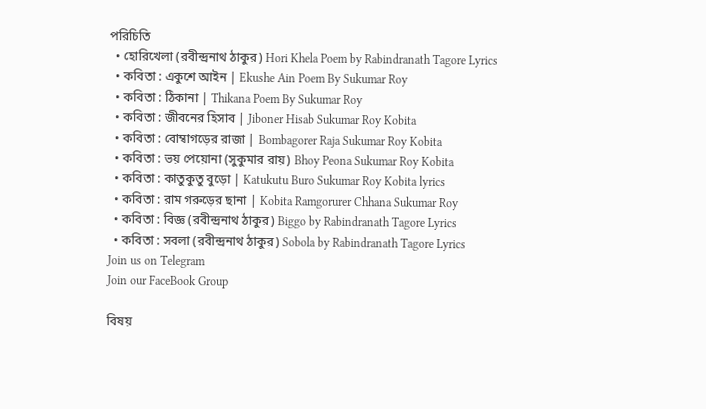পরিচিতি
  • হোরিখেলা (রবীন্দ্রনাথ ঠাকুর) Hori Khela Poem by Rabindranath Tagore Lyrics
  • কবিতা : একুশে আইন | Ekushe Ain Poem By Sukumar Roy
  • কবিতা : ঠিকানা | Thikana Poem By Sukumar Roy
  • কবিতা : জীবনের হিসাব | Jiboner Hisab Sukumar Roy Kobita
  • কবিতা : বোম্বাগড়ের রাজা | Bombagorer Raja Sukumar Roy Kobita
  • কবিতা : ভয় পেয়োনা (সুকুমার রায়) Bhoy Peona Sukumar Roy Kobita
  • কবিতা : কাতুকুতু বুড়ো | Katukutu Buro Sukumar Roy Kobita lyrics
  • কবিতা : রাম গরুড়ের ছানা | Kobita Ramgorurer Chhana Sukumar Roy
  • কবিতা : বিজ্ঞ (রবীন্দ্রনাথ ঠাকুর) Biggo by Rabindranath Tagore Lyrics
  • কবিতা : সবলা (রবীন্দ্রনাথ ঠাকুর) Sobola by Rabindranath Tagore Lyrics
Join us on Telegram
Join our FaceBook Group

বিষয়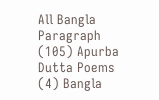All Bangla Paragraph (105) Apurba Dutta Poems (4) Bangla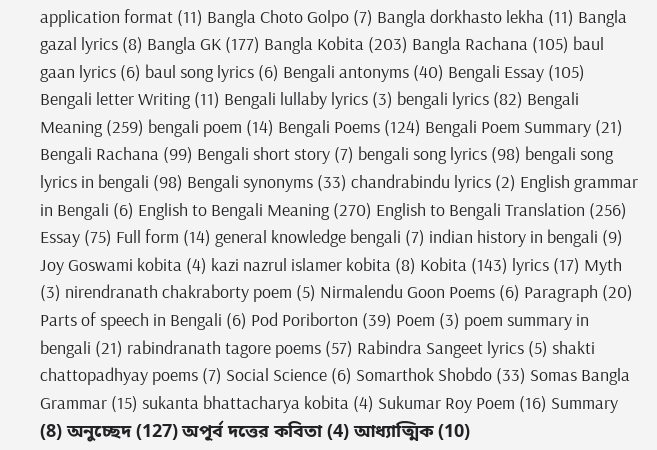application format (11) Bangla Choto Golpo (7) Bangla dorkhasto lekha (11) Bangla gazal lyrics (8) Bangla GK (177) Bangla Kobita (203) Bangla Rachana (105) baul gaan lyrics (6) baul song lyrics (6) Bengali antonyms (40) Bengali Essay (105) Bengali letter Writing (11) Bengali lullaby lyrics (3) bengali lyrics (82) Bengali Meaning (259) bengali poem (14) Bengali Poems (124) Bengali Poem Summary (21) Bengali Rachana (99) Bengali short story (7) bengali song lyrics (98) bengali song lyrics in bengali (98) Bengali synonyms (33) chandrabindu lyrics (2) English grammar in Bengali (6) English to Bengali Meaning (270) English to Bengali Translation (256) Essay (75) Full form (14) general knowledge bengali (7) indian history in bengali (9) Joy Goswami kobita (4) kazi nazrul islamer kobita (8) Kobita (143) lyrics (17) Myth (3) nirendranath chakraborty poem (5) Nirmalendu Goon Poems (6) Paragraph (20) Parts of speech in Bengali (6) Pod Poriborton (39) Poem (3) poem summary in bengali (21) rabindranath tagore poems (57) Rabindra Sangeet lyrics (5) shakti chattopadhyay poems (7) Social Science (6) Somarthok Shobdo (33) Somas Bangla Grammar (15) sukanta bhattacharya kobita (4) Sukumar Roy Poem (16) Summary (8) অনুচ্ছেদ (127) অপূর্ব দত্তের কবিতা (4) আধ্যাত্মিক (10)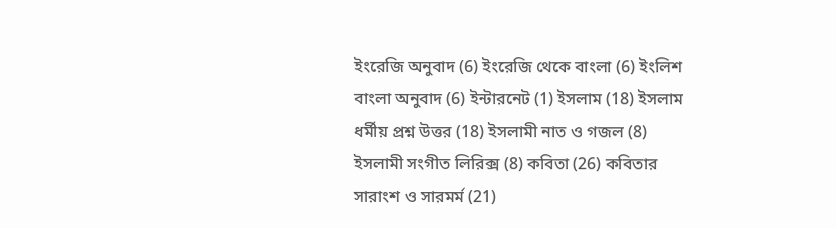ইংরেজি অনুবাদ (6) ইংরেজি থেকে বাংলা (6) ইংলিশ বাংলা অনুবাদ (6) ইন্টারনেট (1) ইসলাম (18) ইসলাম ধর্মীয় প্রশ্ন উত্তর (18) ইসলামী নাত ও গজল (8) ইসলামী সংগীত লিরিক্স (8) কবিতা (26) কবিতার সারাংশ ও সারমর্ম (21)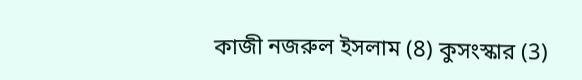কাজী নজরুল ইসলাম (8) কুসংস্কার (3)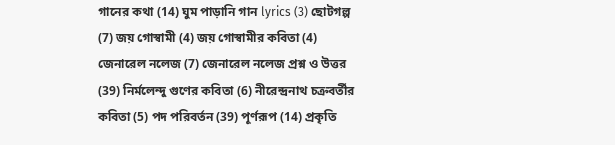গানের কথা (14) ঘুম পাড়ানি গান lyrics (3) ছোটগল্প (7) জয় গোস্বামী (4) জয় গোস্বামীর কবিতা (4) জেনারেল নলেজ (7) জেনারেল নলেজ প্রশ্ন ও উত্তর (39) নির্মলেন্দু গুণের কবিতা (6) নীরেন্দ্রনাথ চক্রবর্তীর কবিতা (5) পদ পরিবর্তন (39) পূর্ণরূপ (14) প্রকৃতি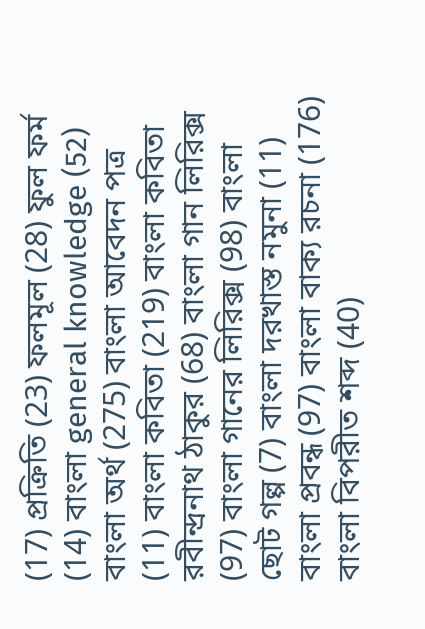(17) প্রক্রিতি (23) ফলমূল (28) ফুল ফর্ম (14) বাংলা general knowledge (52) বাংলা অর্থ (275) বাংলা আবেদন পত্র (11) বাংলা কবিতা (219) বাংলা কবিতা রবীন্দ্রনাথ ঠাকুর (68) বাংলা গান লিরিক্স (97) বাংলা গানের লিরিক্স (98) বাংলা ছোট গল্প (7) বাংলা দরখাস্ত নমুনা (11) বাংলা প্রবন্ধ (97) বাংলা বাক্য রচনা (176) বাংলা বিপরীত শব্দ (40)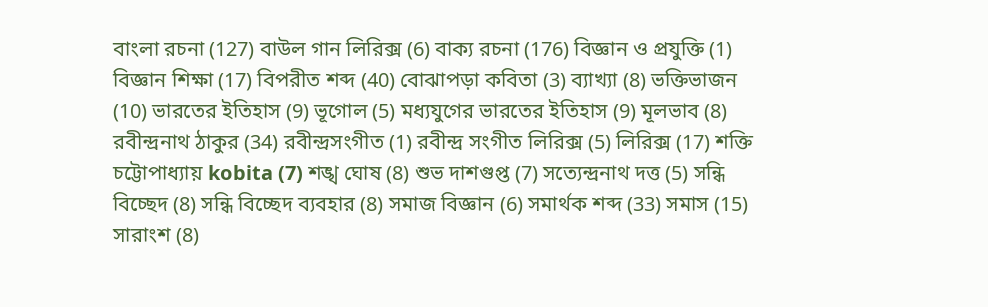বাংলা রচনা (127) বাউল গান লিরিক্স (6) বাক্য রচনা (176) বিজ্ঞান ও প্রযুক্তি (1) বিজ্ঞান শিক্ষা (17) বিপরীত শব্দ (40) বোঝাপড়া কবিতা (3) ব্যাখ্যা (8) ভক্তিভাজন (10) ভারতের ইতিহাস (9) ভূগোল (5) মধ্যযুগের ভারতের ইতিহাস (9) মূলভাব (8) রবীন্দ্রনাথ ঠাকুর (34) রবীন্দ্রসংগীত (1) রবীন্দ্র সংগীত লিরিক্স (5) লিরিক্স (17) শক্তি চট্টোপাধ্যায় kobita (7) শঙ্খ ঘোষ (8) শুভ দাশগুপ্ত (7) সত্যেন্দ্রনাথ দত্ত (5) সন্ধি বিচ্ছেদ (8) সন্ধি বিচ্ছেদ ব্যবহার (8) সমাজ বিজ্ঞান (6) সমার্থক শব্দ (33) সমাস (15) সারাংশ (8)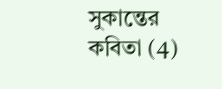সুকান্তের কবিতা (4)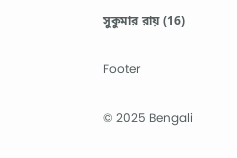সুকুমার রায় (16)

Footer

© 2025 Bengali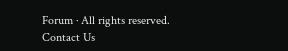Forum · All rights reserved. Contact Us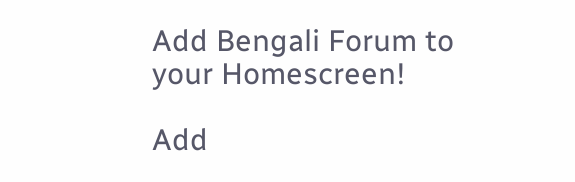Add Bengali Forum to your Homescreen!

Add